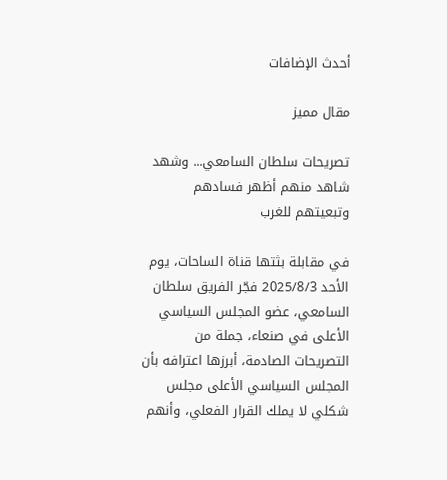أحدث الإضافات

مقال مميز

تصريحات سلطان السامعي... وشهد شاهد منهم أظهر فسادهم وتبعيتهم للغرب

في مقابلة بثتها قناة الساحات، يوم الأحد 2025/8/3 فجّر الفريق سلطان السامعي، عضو المجلس السياسي الأعلى في صنعاء، جملة من التصريحات الصادمة، أبرزها اعترافه بأن المجلس السياسي الأعلى مجلس شكلي لا يملك القرار الفعلي، وأنهم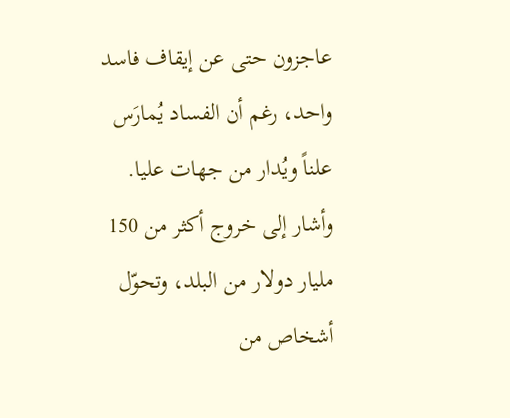عاجزون حتى عن إيقاف فاسد واحد، رغم أن الفساد يُمارَس علناً ويُدار من جهات عليا. وأشار إلى خروج أكثر من 150 مليار دولار من البلد، وتحوّل أشخاص من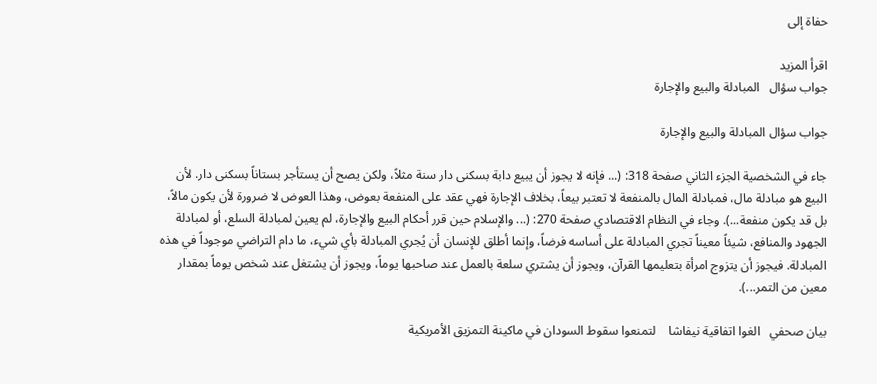حفاة إلى

اقرأ المزيد
جواب سؤال   المبادلة والبيع والإجارة

جواب سؤال المبادلة والبيع والإجارة

جاء في الشخصية الجزء الثاني صفحة 318: (... فإنه لا يجوز أن يبيع دابة بسكنى دار سنة مثلاً، ولكن يصح أن يستأجر بستاناً بسكنى دار. لأن البيع هو مبادلة مال، فمبادلة المال بالمنفعة لا تعتبر بيعاً، بخلاف الإجارة فهي عقد على المنفعة بعوض، وهذا العوض لا ضرورة لأن يكون مالاً، بل قد يكون منفعة...). وجاء في النظام الاقتصادي صفحة 270: (... والإسلام حين قرر أحكام البيع والإجارة، لم يعين لمبادلة السلع، أو لمبادلة الجهود والمنافع، شيئاً معيناً تجري المبادلة على أساسه فرضاً، وإنما أطلق للإنسان أن يُجري المبادلة بأي شيء، ما دام التراضي موجوداً في هذه المبادلة. فيجوز أن يتزوج امرأة بتعليمها القرآن، ويجوز أن يشتري سلعة بالعمل عند صاحبها يوماً، ويجوز أن يشتغل عند شخص يوماً بمقدار معين من التمر...).

بيان صحفي   الغوا اتفاقية نيفاشا    لتمنعوا سقوط السودان في ماكينة التمزيق الأمريكية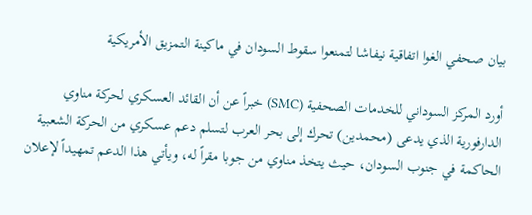بيان صحفي الغوا اتفاقية نيفاشا لتمنعوا سقوط السودان في ماكينة التمزيق الأمريكية

أورد المركز السوداني للخدمات الصحفية (SMC) خبراً عن أن القائد العسكري لحركة مناوي الدارفورية الذي يدعى (محمدين) تحرك إلى بحر العرب لتسلم دعم عسكري من الحركة الشعبية الحاكمة في جنوب السودان، حيث يتخذ مناوي من جوبا مقراً له، ويأتي هذا الدعم تمهيداً لإعلان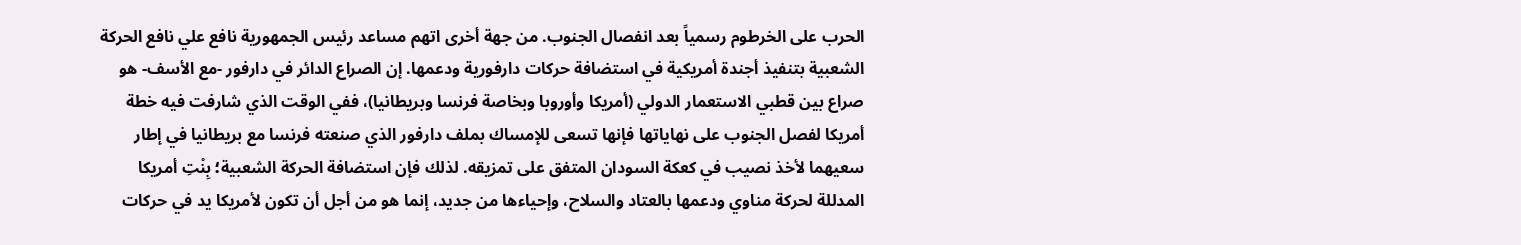الحرب على الخرطوم رسمياً بعد انفصال الجنوب. من جهة أخرى اتهم مساعد رئيس الجمهورية نافع علي نافع الحركة الشعبية بتنفيذ أجندة أمريكية في استضافة حركات دارفورية ودعمها. إن الصراع الدائر في دارفور -مع الأسف- هو صراع بين قطبي الاستعمار الدولي (أمريكا وأوروبا وبخاصة فرنسا وبريطانيا)، ففي الوقت الذي شارفت فيه خطة أمريكا لفصل الجنوب على نهاياتها فإنها تسعى للإمساك بملف دارفور الذي صنعته فرنسا مع بريطانيا في إطار سعيهما لأخذ نصيب في كعكة السودان المتفق على تمزيقه. لذلك فإن استضافة الحركة الشعبية؛ بِنْتِ أمريكا المدللة لحركة مناوي ودعمها بالعتاد والسلاح، وإحياءها من جديد، إنما هو من أجل أن تكون لأمريكا يد في حركات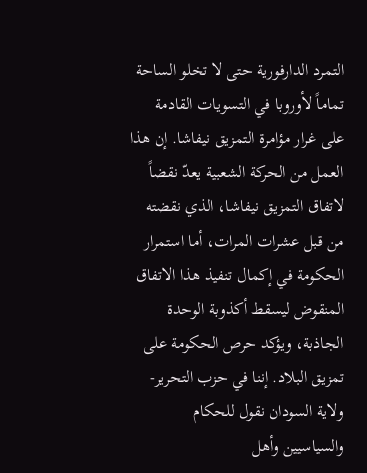التمرد الدارفورية حتى لا تخلو الساحة تماماً لأوروبا في التسويات القادمة على غرار مؤامرة التمزيق نيفاشا. إن هذا العمل من الحركة الشعبية يعدّ نقضاً لاتفاق التمزيق نيفاشا، الذي نقضته من قبل عشرات المرات، أما استمرار الحكومة في إكمال تنفيذ هذا الاتفاق المنقوض ليسقط أكذوبة الوحدة الجاذبة، ويؤكد حرص الحكومة على تمزيق البلاد. إننا في حزب التحرير- ولاية السودان نقول للحكام والسياسيين وأهل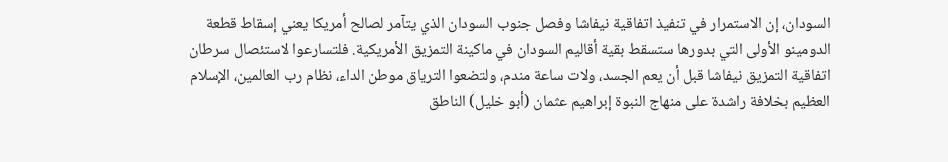السودان، إن الاستمرار في تنفيذ اتفاقية نيفاشا وفصل جنوب السودان الذي يتآمر لصالح أمريكا يعني إسقاط قطعة الدومينو الأولى التي بدورها ستسقط بقية أقاليم السودان في ماكينة التمزيق الأمريكية. فلتسارعوا لاستئصال سرطان اتفاقية التمزيق نيفاشا قبل أن يعم الجسد، ولات ساعة مندم، ولتضعوا الترياق موطن الداء، نظام رب العالمين، الإسلام العظيم بخلافة راشدة على منهاج النبوة إبراهيم عثمان (أبو خليل) الناطق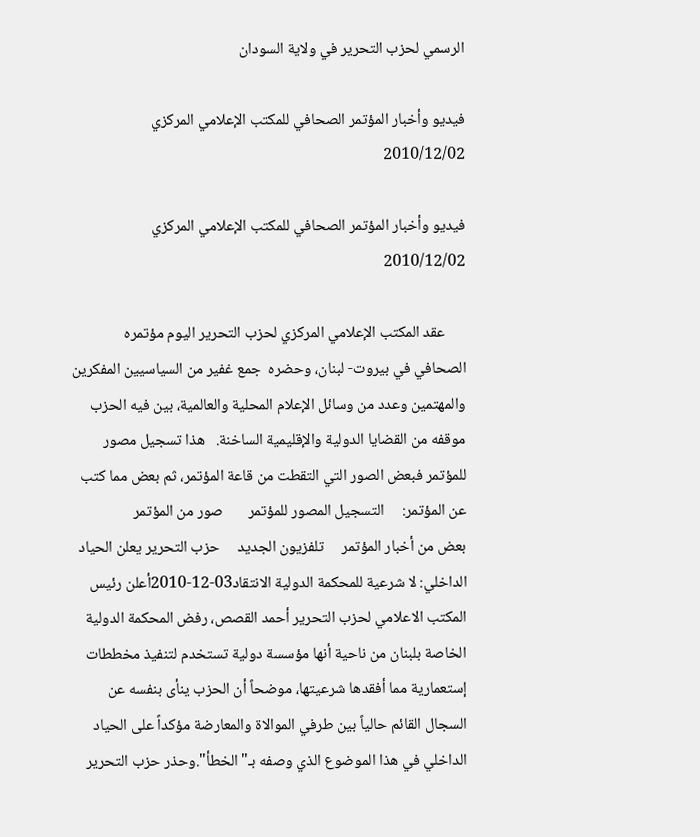الرسمي لحزب التحرير في ولاية السودان

فيديو وأخبار المؤتمر الصحافي للمكتب الإعلامي المركزي 2010/12/02

فيديو وأخبار المؤتمر الصحافي للمكتب الإعلامي المركزي 2010/12/02

      عقد المكتب الإعلامي المركزي لحزب التحرير اليوم مؤتمره الصحافي في بيروت- لبنان، وحضره  جمع غفير من السياسيين المفكرين والمهتمين وعدد من وسائل الإعلام المحلية والعالمية، بين فيه الحزب موقفه من القضايا الدولية والإقليمية الساخنة.   هذا تسجيل مصور للمؤتمر فبعض الصور التي التقطت من قاعة المؤتمر، ثم بعض مما كتب عن المؤتمر:     التسجيل المصور للمؤتمر       صور من المؤتمر                 بعض من أخبار المؤتمر     تلفزيون الجديد     حزب التحرير يعلن الحياد الداخلي: لا شرعية للمحكمة الدولية الانتقاد03-12-2010أعلن رئيس المكتب الاعلامي لحزب التحرير أحمد القصص، رفض المحكمة الدولية الخاصة بلبنان من ناحية أنها مؤسسة دولية تستخدم لتنفيذ مخططات إستعمارية مما أفقدها شرعيتها، موضحاً أن الحزب ينأى بنفسه عن السجال القائم حالياً بين طرفي الموالاة والمعارضة مؤكداً على الحياد الداخلي في هذا الموضوع الذي وصفه بـ"الخطأ".وحذر حزب التحرير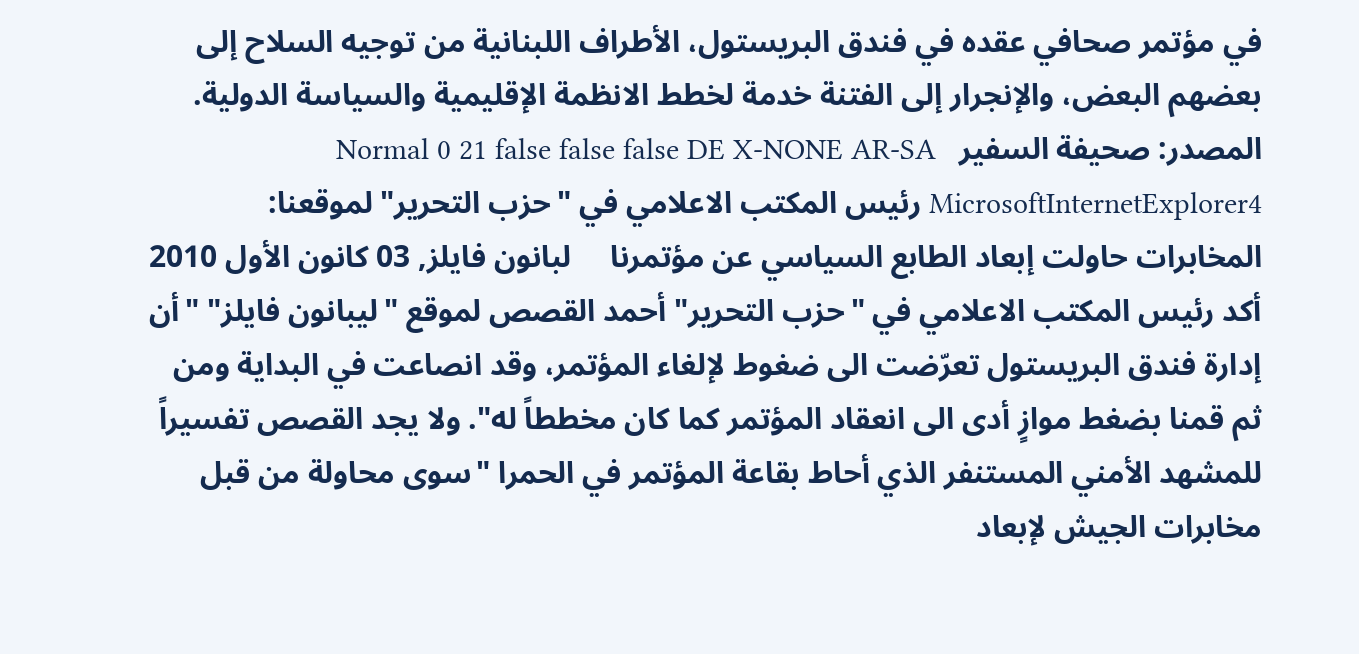في مؤتمر صحافي عقده في فندق البريستول، الأطراف اللبنانية من توجيه السلاح إلى بعضهم البعض، والإنجرار إلى الفتنة خدمة لخطط الانظمة الإقليمية والسياسة الدولية. المصدر: صحيفة السفير   Normal 0 21 false false false DE X-NONE AR-SA MicrosoftInternetExplorer4 رئيس المكتب الاعلامي في "حزب التحرير" لموقعنا: المخابرات حاولت إبعاد الطابع السياسي عن مؤتمرنا     لبانون فايلز, 03 كانون الأول 2010 أكد رئيس المكتب الاعلامي في "حزب التحرير" أحمد القصص لموقع "ليبانون فايلز" "أن إدارة فندق البريستول تعرّضت الى ضغوط لإلغاء المؤتمر، وقد انصاعت في البداية ومن ثم قمنا بضغط موازٍ أدى الى انعقاد المؤتمر كما كان مخططاً له". ولا يجد القصص تفسيراً للمشهد الأمني المستنفر الذي أحاط بقاعة المؤتمر في الحمرا "سوى محاولة من قبل مخابرات الجيش لإبعاد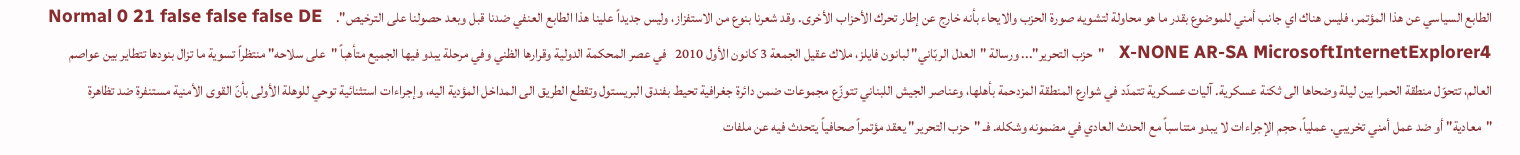الطابع السياسي عن هذا المؤتمر، فليس هناك اي جانب أمني للموضوع بقدر ما هو محاولة لتشويه صورة الحزب والايحاء بأنه خارج عن إطار تحرك الأحزاب الأخرى. وقد شعرنا بنوع من الاستفزاز، وليس جديداً علينا هذا الطابع العنفي ضدنا قبل وبعد حصولنا على الترخيص".     Normal 0 21 false false false DE X-NONE AR-SA MicrosoftInternetExplorer4   "حزب التحرير"... ورسالة "العدل الربّاني" لبانون فايلز، ملاك عقيل الجمعة 3 كانون الأول 2010   في عصر المحكمة الدولية وقرارها الظني وفي مرحلة يبدو فيها الجميع متأهباً "على سلاحه" منتظراً تسوية ما تزال بنودها تتطاير بين عواصم العالم، تتحوّل منطقة الحمرا بين ليلة وضحاها الى ثكنة عسكرية. آليات عسكرية تتمدّد في شوارع المنطقة المزدحمة بأهلها، وعناصر الجيش اللبناني تتوزّع مجموعات ضمن دائرة جغرافية تحيط بفندق البريستول وتقطع الطريق الى المداخل المؤدية اليه، وإجراءات استثنائية توحي للوهلة الأولى بأنّ القوى الأمنية مستنفرة ضد تظاهرة "معادية" أو ضد عمل أمني تخريبي. عملياً، حجم الإجراءات لا يبدو متناسباً مع الحدث العادي في مضمونه وشكله. فـ "حزب التحرير" يعقد مؤتمراً صحافياً يتحدث فيه عن ملفات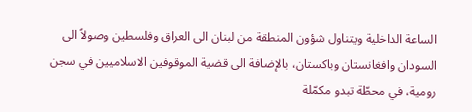الساعة الداخلية ويتناول شؤون المنطقة من لبنان الى العراق وفلسطين وصولاً الى السودان وافغانستان وباكستان، بالإضافة الى قضية الموقوفين الاسلاميين في سجن رومية، في محطّة تبدو مكمّلة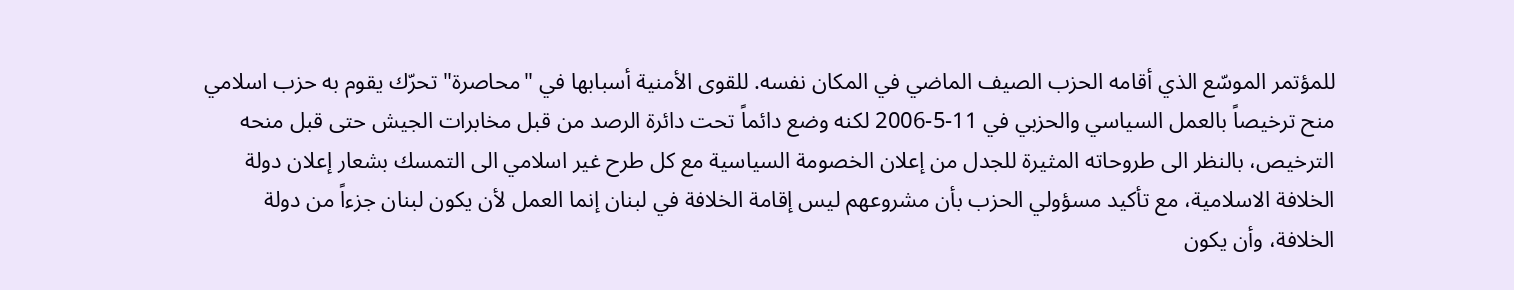للمؤتمر الموسّع الذي أقامه الحزب الصيف الماضي في المكان نفسه. للقوى الأمنية أسبابها في "محاصرة" تحرّك يقوم به حزب اسلامي منح ترخيصاً بالعمل السياسي والحزبي في 11-5-2006 لكنه وضع دائماً تحت دائرة الرصد من قبل مخابرات الجيش حتى قبل منحه الترخيص، بالنظر الى طروحاته المثيرة للجدل من إعلان الخصومة السياسية مع كل طرح غير اسلامي الى التمسك بشعار إعلان دولة الخلافة الاسلامية، مع تأكيد مسؤولي الحزب بأن مشروعهم ليس إقامة الخلافة في لبنان إنما العمل لأن يكون لبنان جزءاً من دولة الخلافة، وأن يكون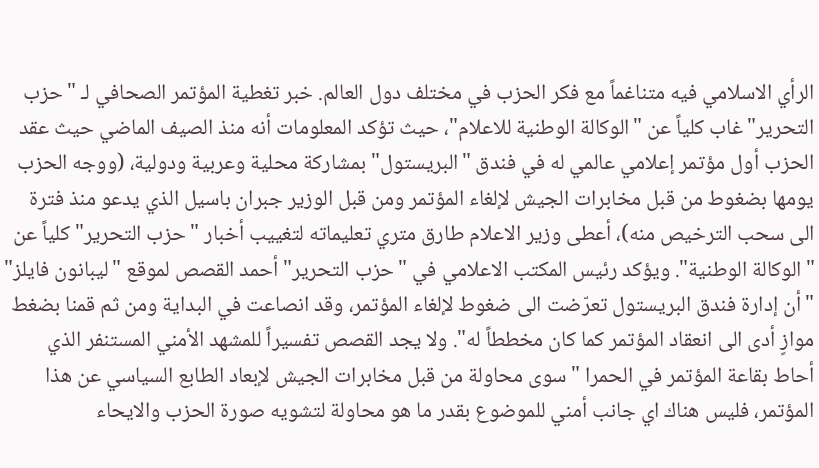الرأي الاسلامي فيه متناغماً مع فكر الحزب في مختلف دول العالم. خبر تغطية المؤتمر الصحافي لـ "حزب التحرير" غاب كلياً عن "الوكالة الوطنية للاعلام"، حيث تؤكد المعلومات أنه منذ الصيف الماضي حيث عقد الحزب أول مؤتمر إعلامي عالمي له في فندق "البريستول" بمشاركة محلية وعربية ودولية، (ووجه الحزب يومها بضغوط من قبل مخابرات الجيش لإلغاء المؤتمر ومن قبل الوزير جبران باسيل الذي يدعو منذ فترة الى سحب الترخيص منه)، أعطى وزير الاعلام طارق متري تعليماته لتغييب أخبار "حزب التحرير" كلياً عن "الوكالة الوطنية". ويؤكد رئيس المكتب الاعلامي في "حزب التحرير" أحمد القصص لموقع "ليبانون فايلز" "أن إدارة فندق البريستول تعرّضت الى ضغوط لإلغاء المؤتمر، وقد انصاعت في البداية ومن ثم قمنا بضغط موازٍ أدى الى انعقاد المؤتمر كما كان مخططاً له". ولا يجد القصص تفسيراً للمشهد الأمني المستنفر الذي أحاط بقاعة المؤتمر في الحمرا "سوى محاولة من قبل مخابرات الجيش لإبعاد الطابع السياسي عن هذا المؤتمر، فليس هناك اي جانب أمني للموضوع بقدر ما هو محاولة لتشويه صورة الحزب والايحاء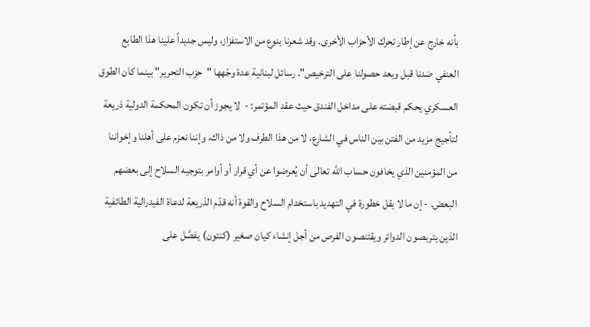بأنه خارج عن إطار تحرك الأحزاب الأخرى. وقد شعرنا بنوع من الاستفزاز، وليس جديداً علينا هذا الطابع العنفي ضدنا قبل وبعد حصولنا على الترخيص". رسائل لبنانية عدة وجّهها "حزب التحرير" بينما كان الطوق العسكري يحكم قبضته على مداخل الفندق حيث عقد المؤتمر: -  لا يجوز أن تكون المحكمة الدولية ذريعة لتأجيج مزيد من الفتن بين الناس في الشارع، لا من هذا الطرف ولا من ذاك، وإننا نعزم على أهلنا وإخواننا من المؤمنين الذي يخافون حساب الله تعالى أن يُعرضوا عن أي قرار أو أوامر بتوجيه السلاح إلى بعضهم البعض. - إن ما لا يقل خطورة في التهديد باستخدام السلاح والقوة أنه قدّم الذريعة لدعاة الفيدرالية الطائفية الذين يتربصون الدوائر ويقتنصون الفرص من أجل إنشاء كيان صغير (كنتون) يفصَّل على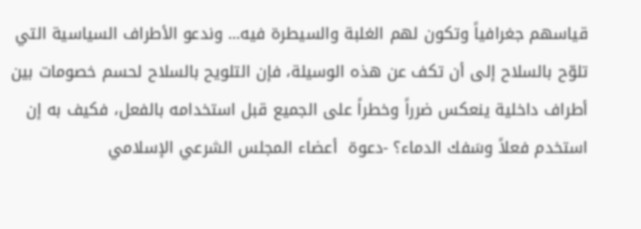قياسهم جغرافياً وتكون لهم الغلبة والسيطرة فيه... وندعو الأطراف السياسية التي تلوّح بالسلاح إلى أن تكف عن هذه الوسيلة، فإن التلويح بالسلاح لحسم خصومات بين أطراف داخلية ينعكس ضرراً وخطراً على الجميع قبل استخدامه بالفعل، فكيف به إن استخدم فعلاً وسَفك الدماء؟ -دعوة  أعضاء المجلس الشرعي الإسلامي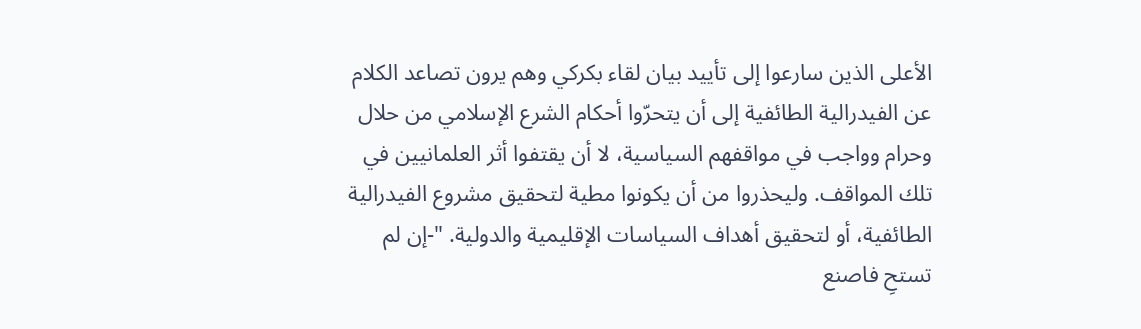الأعلى الذين سارعوا إلى تأييد بيان لقاء بكركي وهم يرون تصاعد الكلام عن الفيدرالية الطائفية إلى أن يتحرّوا أحكام الشرع الإسلامي من حلال وحرام وواجب في مواقفهم السياسية، لا أن يقتفوا أثر العلمانيين في تلك المواقف. وليحذروا من أن يكونوا مطية لتحقيق مشروع الفيدرالية الطائفية، أو لتحقيق أهداف السياسات الإقليمية والدولية. "-إن لم تستحِ فاصنع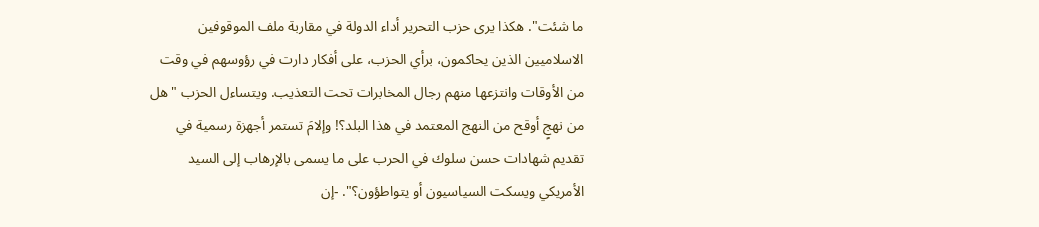ما شئت". هكذا يرى حزب التحرير أداء الدولة في مقاربة ملف الموقوفين الاسلاميين الذين يحاكمون، برأي الحزب، على أفكار دارت في رؤوسهم في وقت من الأوقات وانتزعها منهم رجال المخابرات تحت التعذيب. ويتساءل الحزب "هل من نهجٍ أوقح من النهج المعتمد في هذا البلد؟! وإلامَ تستمر أجهزة رسمية في تقديم شهادات حسن سلوك في الحرب على ما يسمى بالإرهاب إلى السيد الأمريكي ويسكت السياسيون أو يتواطؤون؟". -إن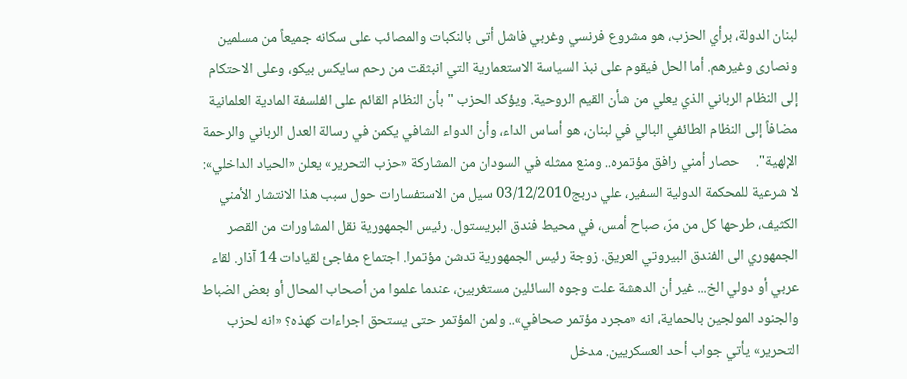لبنان الدولة، برأي الحزب، هو مشروع فرنسي وغربي فاشل أتى بالنكبات والمصائب على سكانه جميعاً من مسلمين ونصارى وغيرهم. أما الحل فيقوم على نبذ السياسة الاستعمارية التي انبثقت من رحم سايكس بيكو، وعلى الاحتكام إلى النظام الرباني الذي يعلي من شأن القيم الروحية. ويؤكد الحزب "بأن النظام القائم على الفلسفة المادية العلمانية مضافاً إلى النظام الطائفي البالي في لبنان، هو أساس الداء، وأن الدواء الشافي يكمن في رسالة العدل الرباني والرحمة الإلهية".     حصار أمني رافق مؤتمره.. ومنع ممثله في السودان من المشاركة «حزب التحرير» يعلن «الحياد الداخلي»: لا شرعية للمحكمة الدولية السفير، علي دربج03/12/2010 سيل من الاستفسارات حول سبب هذا الانتشار الأمني الكثيف، طرحها كل من مرّ، صباح أمس، في محيط فندق البريستول. رئيس الجمهورية نقل المشاورات من القصر الجمهوري الى الفندق البيروتي العريق. زوجة رئيس الجمهورية تدشن مؤتمرا. اجتماع مفاجئ لقيادات 14 آذار. لقاء عربي أو دولي الخ... غير أن الدهشة علت وجوه السائلين مستغربين، عندما علموا من أصحاب المحال أو بعض الضباط والجنود المولجين بالحماية، انه «مجرد مؤتمر صحافي».. ولمن المؤتمر حتى يستحق اجراءات كهذه؟ «انه لحزب التحرير» يأتي جواب أحد العسكريين. مدخل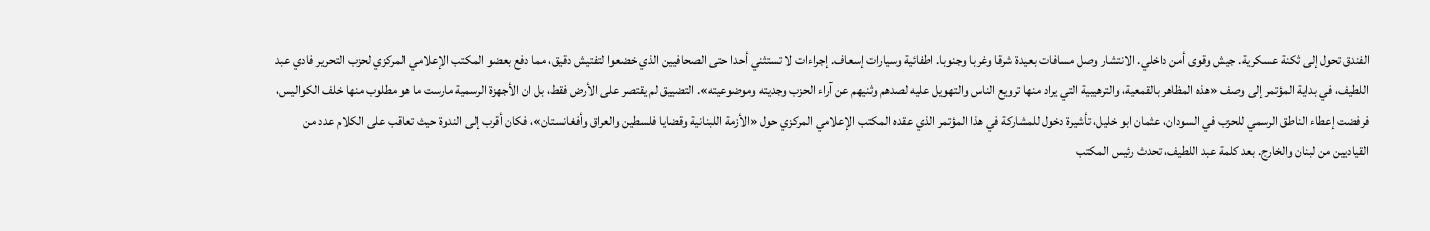الفندق تحول إلى ثكنة عسكرية. جيش وقوى أمن داخلي. الانتشار وصل مسافات بعيدة شرقا وغربا وجنوبا. اطفائية وسيارات إسعاف. إجراءات لا تستثني أحدا حتى الصحافيين الذي خضعوا لتفتيش دقيق، مما دفع بعضو المكتب الإعلامي المركزي لحزب التحرير فادي عبد اللطيف، في بداية المؤتمر إلى وصف «هذه المظاهر بالقمعية، والترهيبية التي يراد منها ترويع الناس والتهويل عليه لصدهم وثنيهم عن آراء الحزب وجديته وموضوعيته». التضييق لم يقتصر على الأرض فقط، بل ان الأجهزة الرسمية مارست ما هو مطلوب منها خلف الكواليس، فرفضت إعطاء الناطق الرسمي للحزب في السودان، عثمان ابو خليل، تأشيرة دخول للمشاركة في هذا المؤتمر الذي عقده المكتب الإعلامي المركزي حول «الأزمة اللبنانية وقضايا فلسطين والعراق وأفغانستان»، فكان أقرب إلى الندوة حيث تعاقب على الكلام عدد من القياديين من لبنان والخارج. بعد كلمة عبد اللطيف، تحدث رئيس المكتب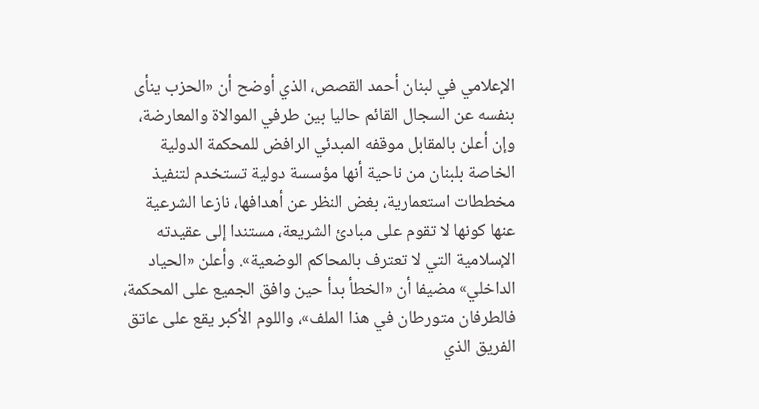الإعلامي في لبنان أحمد القصص، الذي أوضح أن «الحزب ينأى بنفسه عن السجال القائم حاليا بين طرفي الموالاة والمعارضة، وإن أعلن بالمقابل موقفه المبدئي الرافض للمحكمة الدولية الخاصة بلبنان من ناحية أنها مؤسسة دولية تستخدم لتنفيذ مخططات استعمارية، بغض النظر عن أهدافها، نازعا الشرعية عنها كونها لا تقوم على مبادئ الشريعة، مستندا إلى عقيدته الإسلامية التي لا تعترف بالمحاكم الوضعية». وأعلن «الحياد الداخلي» مضيفا أن «الخطأ بدأ حين وافق الجميع على المحكمة، فالطرفان متورطان في هذا الملف»، واللوم الأكبر يقع على عاتق الفريق الذي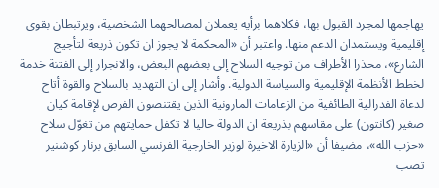يهاجمها لمجرد القبول بها، فكلاهما برأيه يعملان لمصالحهما الشخصية، ويرتبطان بقوى إقليمية ويستمدان الدعم منها. واعتبر أن «المحكمة لا يجوز ان تكون ذريعة لتأجيج الشارع»، محذرا الأطراف من توجيه السلاح إلى بعضهم البعض، والانجرار إلى الفتنة خدمة لخطط الأنظمة الإقليمية والسياسة الدولية. وأشار إلى ان التهديد بالسلاح والقوة أتاح لدعاة الفدرالية الطائفية من الزعامات المارونية الذين يقتنصون الفرص لإقامة كيان صغير (كانتون) على مقاسهم بذريعة ان الدولة حاليا لا تكفل حمايتهم من تغوّل سلاح «حزب الله»، مضيفا أن «الزيارة الاخيرة لوزير الخارجية الفرنسي السابق برنار كوشنير تصب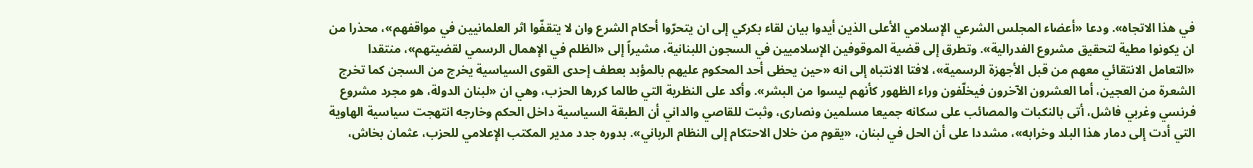في هذا الاتجاه». ودعا «أعضاء المجلس الشرعي الإسلامي الأعلى الذين أيدوا بيان لقاء بكركي إلى ان يتحرّوا أحكام الشرع وان لا يتقفّوا اثر العلمانيين في مواقفهم»، محذرا من ان يكونوا مطية لتحقيق مشروع الفدرالية». وتطرق إلى قضية الموقوفين الإسلاميين في السجون اللبنانية، مشيراً إلى «الظلم في الإهمال الرسمي لقضيتهم»، منتقدا «التعامل الانتقائي معهم من قبل الأجهزة الرسمية»، لافتا الانتباه إلى انه «حين يحظى أحد المحكوم عليهم بالمؤبد بعطف إحدى القوى السياسية يخرج من السجن كما تخرج الشعرة من العجين، أما العشرون الآخرون فيخلّفون وراء الظهور كأنهم ليسوا من البشر». وأكد على النظرية التي طالما كررها الحزب، وهي ان «لبنان الدولة، هو مجرد مشروع فرنسي وغربي فاشل، أتى بالنكبات والمصائب على سكانه جميعا مسلمين ونصارى، وثبت للقاصي والداني أن الطبقة السياسية داخل الحكم وخارجه انتهجت سياسية الهاوية التي أدت إلى دمار هذا البلد وخرابه»، مشددا على أن الحل في لبنان، «يقوم من خلال الاحتكام إلى النظام الرباني». بدوره جدد مدير المكتب الإعلامي للحزب، عثمان بخاش،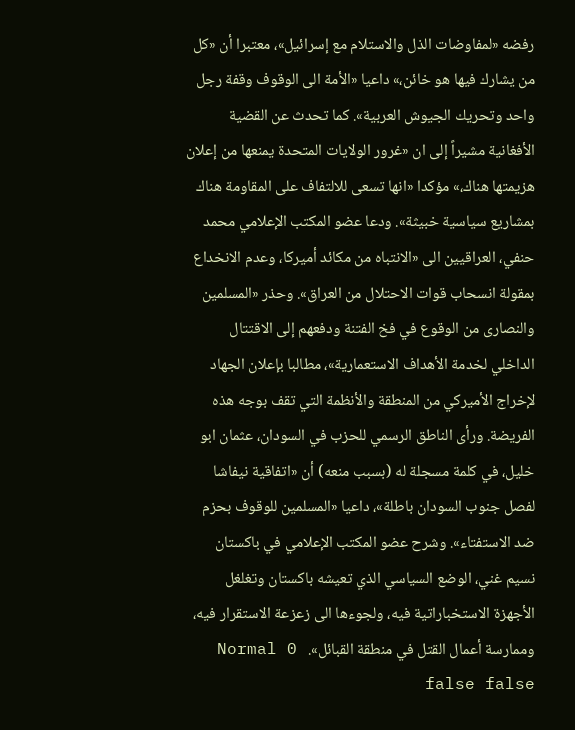رفضه «لمفاوضات الذل والاستلام مع إسرائيل»، معتبرا أن «كل من يشارك فيها هو خائن،» داعيا «الأمة الى الوقوف وقفة رجل واحد وتحريك الجيوش العربية». كما تحدث عن القضية الأفغانية مشيراً إلى ان «غرور الولايات المتحدة يمنعها من إعلان هزيمتها هناك،» مؤكدا «انها تسعى للالتفاف على المقاومة هناك بمشاريع سياسية خبيثة». ودعا عضو المكتب الإعلامي محمد حنفي، العراقيين الى «الانتباه من مكائد أميركا، وعدم الانخداع بمقولة انسحاب قوات الاحتلال من العراق». وحذر «المسلمين والنصارى من الوقوع في فخ الفتنة ودفعهم إلى الاقتتال الداخلي لخدمة الأهداف الاستعمارية»، مطالبا بإعلان الجهاد لإخراج الأميركي من المنطقة والأنظمة التي تقف بوجه هذه الفريضة. ورأى الناطق الرسمي للحزب في السودان، عثمان ابو خليل، في كلمة مسجلة له (بسبب منعه) أن «اتفاقية نيفاشا لفصل جنوب السودان باطلة»، داعيا «المسلمين للوقوف بحزم ضد الاستفتاء». وشرح عضو المكتب الإعلامي في باكستان نسيم غني، الوضع السياسي الذي تعيشه باكستان وتغلغل الأجهزة الاستخباراتية فيه، ولجوءها الى زعزعة الاستقرار فيه، وممارسة أعمال القتل في منطقة القبائل».   Normal 0 false false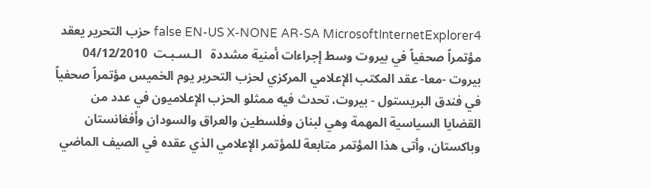false EN-US X-NONE AR-SA MicrosoftInternetExplorer4 حزب التحرير يعقد مؤتمراً صحفياً في بيروت وسط إجراءات أمنية مشددة   الـسـبـت  04/12/2010 بيروت -معا- عقد المكتب الإعلامي المركزي لحزب التحرير يوم الخميس مؤتمراً صحفياً في فندق البريستول - بيروت، تحدث فيه ممثلو الحزب الإعلاميون في عدد من القضايا السياسية المهمة وهي لبنان وفلسطين والعراق والسودان وأفغانستان وباكستان، وأتى هذا المؤتمر متابعة للمؤتمر الإعلامي الذي عقده في الصيف الماضي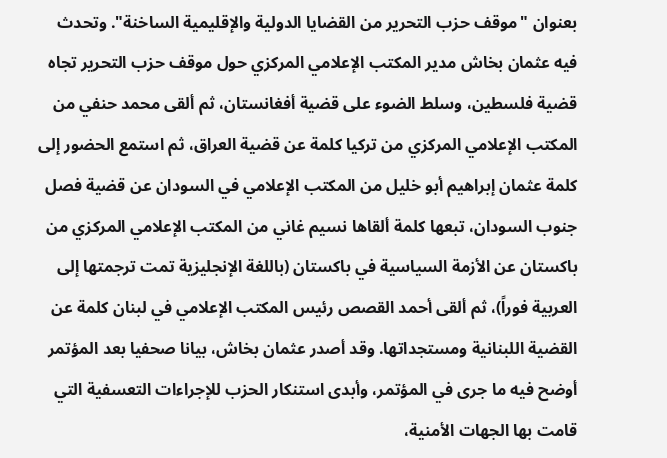بعنوان "موقف حزب التحرير من القضايا الدولية والإقليمية الساخنة". وتحدث فيه عثمان بخاش مدير المكتب الإعلامي المركزي حول موقف حزب التحرير تجاه قضية فلسطين، وسلط الضوء على قضية أفغانستان، ثم ألقى محمد حنفي من المكتب الإعلامي المركزي من تركيا كلمة عن قضية العراق، ثم استمع الحضور إلى كلمة عثمان إبراهيم أبو خليل من المكتب الإعلامي في السودان عن قضية فصل جنوب السودان، تبعها كلمة ألقاها نسيم غاني من المكتب الإعلامي المركزي من باكستان عن الأزمة السياسية في باكستان (باللغة الإنجليزية تمت ترجمتها إلى العربية فوراً)، ثم ألقى أحمد القصص رئيس المكتب الإعلامي في لبنان كلمة عن القضية اللبنانية ومستجداتها. وقد أصدر عثمان بخاش، بيانا صحفيا بعد المؤتمر أوضح فيه ما جرى في المؤتمر، وأبدى استنكار الحزب للإجراءات التعسفية التي قامت بها الجهات الأمنية،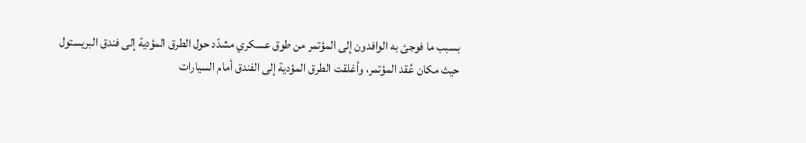بسبب ما فوجئ به الوافدون إلى المؤتمر من طوق عسكري مشدّد حول الطرق المؤدية إلى فندق البريستول حيث مكان عُقد المؤتمر، وأغلقت الطرق المؤدية إلى الفندق أمام السيارات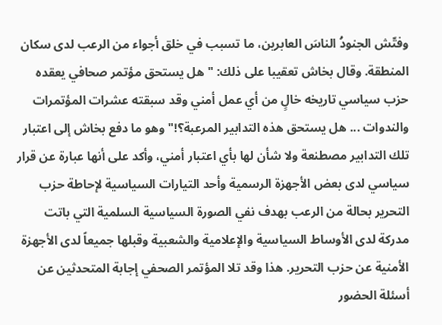وفتّش الجنودُ الناسَ العابرين، ما تسبب في خلق أجواء من الرعب لدى سكان المنطقة. وقال بخاش تعقيبا على ذلك: "هل يستحق مؤتمر صحافي يعقده حزب سياسي تاريخه خالٍ من أي عمل أمني وقد سبقته عشرات المؤتمرات والندوات ... هل يستحق هذه التدابير المرعبة؟!" وهو ما دفع بخاش إلى اعتبار تلك التدابير مصطنعة ولا شأن لها بأي اعتبار أمني، وأكد على أنها عبارة عن قرار سياسي لدى بعض الأجهزة الرسمية وأحد التيارات السياسية لإحاطة حزب التحرير بحالة من الرعب بهدف نفي الصورة السياسية السلمية التي باتت مدركة لدى الأوساط السياسية والإعلامية والشعبية وقبلها جميعاً لدى الأجهزة الأمنية عن حزب التحرير. هذا وقد تلا المؤتمر الصحفي إجابة المتحدثين عن أسئلة الحضور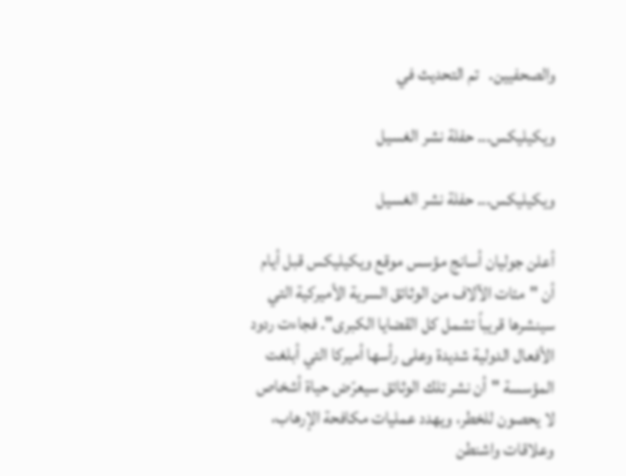والصحفيين.   تم التحديث في

ويكيليكس... حفلة نشر الغسيل

ويكيليكس... حفلة نشر الغسيل

أعلن جوليان أسانج مؤسس موقع ويكيليكس قبل أيام أن "مئات الآلاف من الوثائق السرية الأميركية التي سينشرها قريباً تشمل كل القضايا الكبرى". فجاءت ردود الأفعال الدولية شديدة وعلى رأسها أميركا التي أبلغت المؤسسة "أن نشر تلك الوثائق سيعرّض حياة أشخاص لا يحصون للخطر، ويهدد عمليات مكافحة الإرهاب، وعلاقات واشنطن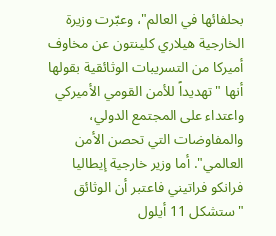بحلفائها في العالم"، وعبّرت وزيرة الخارجية هيلاري كلينتون عن مخاوف أميركا من التسريبات الوثائقية بقولها أنها "تهديداً للأمن القومي الأميركي واعتداء على المجتمع الدولي، والمفاوضات التي تحصن الأمن العالمي". أما وزير خارجية إيطاليا فرانكو فراتيني فاعتبر أن الوثائق "ستشكل 11 أيلول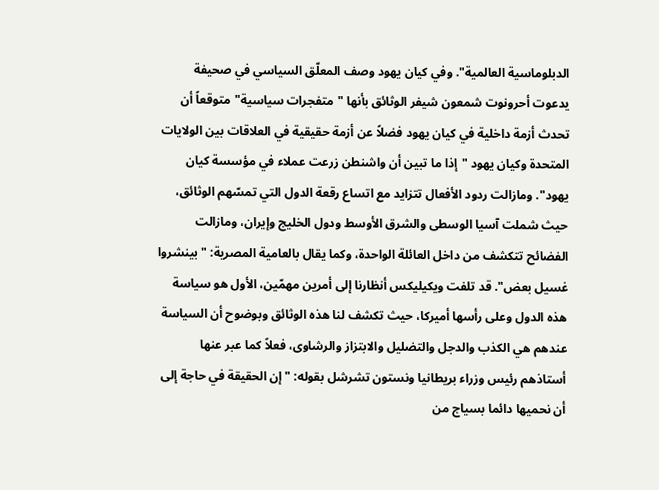الدبلوماسية العالمية". وفي كيان يهود وصف المعلّق السياسي في صحيفة يدعوت أحرونوت شمعون شيفر الوثائق بأنها "متفجرات سياسية"متوقعاً أن تحدث أزمة داخلية في كيان يهود فضلاً عن أزمة حقيقية في العلاقات بين الولايات المتحدة وكيان يهود "إذا ما تبين أن واشنطن زرعت عملاء في مؤسسة كيان يهود". ومازالت ردود الأفعال تتزايد مع اتساع رقعة الدول التي تمسّهم الوثائق، حيث شملت آسيا الوسطى والشرق الأوسط ودول الخليج وإيران، ومازالت الفضائح تتكشف من داخل العائلة الواحدة، وكما يقال بالعامية المصرية: "بينشروا غسيل بعض". قد تلفت ويكيليكس أنظارنا إلى أمرين مهمّين، الأول هو سياسة هذه الدول وعلى رأسها أميركا، حيث تكشف لنا هذه الوثائق وبوضوح أن السياسة عندهم هي الكذب والدجل والتضليل والابتزاز والرشاوى، فعلاً كما عبر عنها أستاذهم رئيس وزراء بريطانيا ونستون تشرشل بقوله: "إن الحقيقة في حاجة إلى أن نحميها دائما بسياج من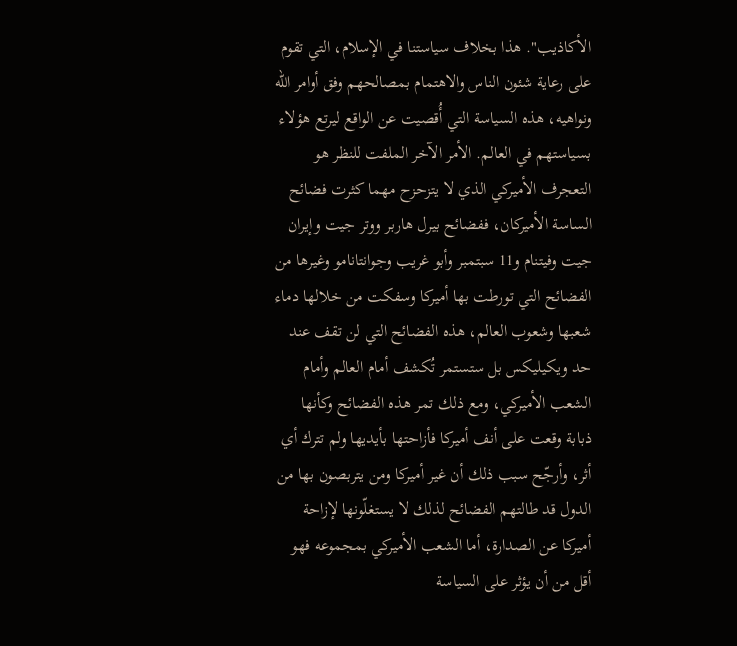الأكاذيب". هذا بخلاف سياستنا في الإسلام، التي تقوم على رعاية شئون الناس والاهتمام بمصالحهم وفق أوامر الله ونواهيه، هذه السياسة التي أُقصيت عن الواقع ليرتع هؤلاء بسياستهم في العالم. الأمر الآخر الملفت للنظر هو التعجرف الأميركي الذي لا يتزحزح مهما كثرت فضائح الساسة الأميركان، ففضائح بيرل هاربر ووتر جيت وإيران جيت وفيتنام و11 سبتمبر وأبو غريب وجوانتانامو وغيرها من الفضائح التي تورطت بها أميركا وسفكت من خلالها دماء شعبها وشعوب العالم، هذه الفضائح التي لن تقف عند حد ويكيليكس بل ستستمر تُكشف أمام العالم وأمام الشعب الأميركي، ومع ذلك تمر هذه الفضائح وكأنها ذبابة وقعت على أنف أميركا فأزاحتها بأيديها ولم تترك أي أثر، وأرجّح سبب ذلك أن غير أميركا ومن يتربصون بها من الدول قد طالتهم الفضائح لذلك لا يستغلّونها لإزاحة أميركا عن الصدارة، أما الشعب الأميركي بمجموعه فهو أقل من أن يؤثر على السياسة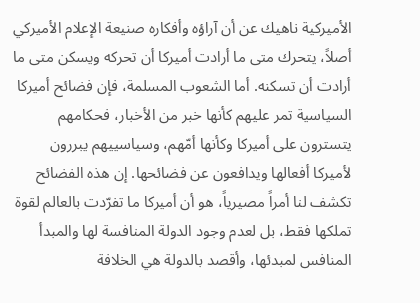الأميركية ناهيك عن أن آراؤه وأفكاره صنيعة الإعلام الأميركي أصلاً، يتحرك متى ما أرادت أميركا أن تحركه ويسكن متى ما أرادت أن تسكنه. أما الشعوب المسلمة، فإن فضائح أميركا السياسية تمر عليهم كأنها خبر من الأخبار، فحكامهم يتسترون على أميركا وكأنها أمّهم، وسياسييهم يبررون لأميركا أفعالها ويدافعون عن فضائحها. إن هذه الفضائح تكشف لنا أمراً مصيرياً، هو أن أميركا ما تفرّدت بالعالم لقوة تملكها فقط، بل لعدم وجود الدولة المنافسة لها والمبدأ المنافس لمبدئها، وأقصد بالدولة هي الخلافة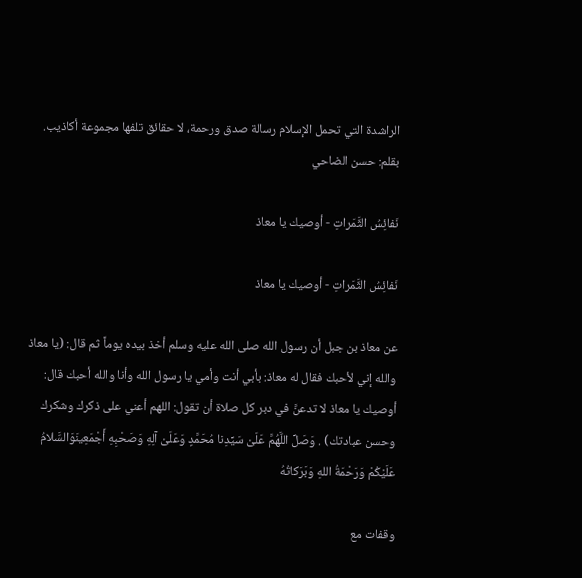الراشدة التي تحمل الإسلام رسالة صدق ورحمة، لا حقائق تلفها مجموعة أكاذيب. بقلم: حسن الضاحي

نَفائِسُ الثَّمَراتِ - أوصيك يا معاذ

نَفائِسُ الثَّمَراتِ - أوصيك يا معاذ

عن معاذ بن جبل أن رسول الله صلى الله عليه وسلم أخذ بيده يوماً ثم قال: (يا معاذ والله إني لأحبك فقال له معاذ: بأبي أنت وأمي يا رسول الله وأنا والله أحبك قال: أوصيك يا معاذ لا تدعنَّ في دبر كل صلاة أن تقول: اللهم أعني على ذكرك وشكرك وحسن عبادتك) . وَصَلِّ اللَّهُمَّ عَلَىْ سَيِّدِنا مُحَمَّدٍ وَعَلَىْ آلِهِ وَصَحْبِهِ أَجْمَعِينَوَالسَّلامُ عَلَيْكُمْ وَرَحْمَةُ اللهِ وَبَرَكاتُهُ

وقفات مع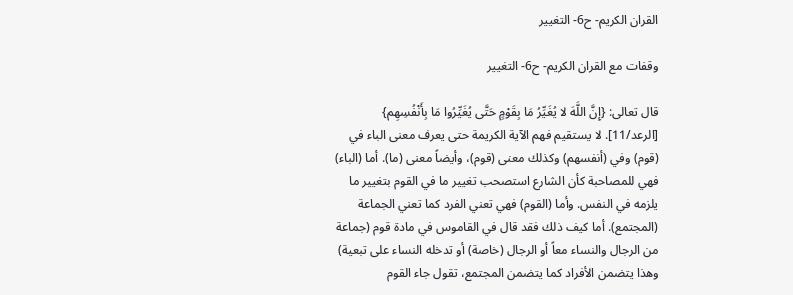القران الكريم- ح6- التغيير

وقفات مع القران الكريم- ح6- التغيير

قال تعالى: {إِنَّ اللَّهَ لا يُغَيِّرُ مَا بِقَوْمٍ حَتَّى يُغَيِّرُوا مَا بِأَنْفُسِهِم} [الرعد/11]. لا يستقيم فهم الآية الكريمة حتى يعرف معنى الباء في (قوم) وفي (أنفسهم) وكذلك معنى (قوم)، وأيضاً معنى (ما). أما (الباء) فهي للمصاحبة كأن الشارع استصحب تغيير ما في القوم بتغيير ما يلزمه في النفس. وأما (القوم) فهي تعني الفرد كما تعني الجماعة (المجتمع). أما كيف ذلك فقد قال في القاموس في مادة قوم (جماعة من الرجال والنساء معاً أو الرجال (خاصة) أو تدخله النساء على تبعية) وهذا يتضمن الأفراد كما يتضمن المجتمع، تقول جاء القوم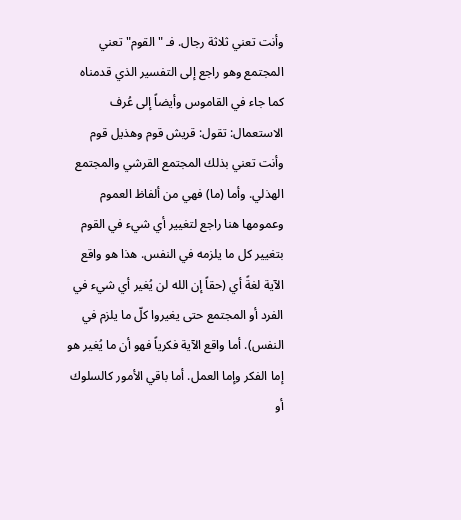وأنت تعني ثلاثة رجال. فـ "القوم" تعني المجتمع وهو راجع إلى التفسير الذي قدمناه كما جاء في القاموس وأيضاً إلى عُرف الاستعمال: تقول: قريش قوم وهذيل قوم وأنت تعني بذلك المجتمع القرشي والمجتمع الهذلي. وأما (ما) فهي من ألفاظ العموم وعمومها هنا راجع لتغيير أي شيء في القوم بتغيير كل ما يلزمه في النفس. هذا هو واقع الآية لغةً أي (حقاً إن الله لن يُغير أي شيء في الفرد أو المجتمع حتى يغيروا كلّ ما يلزم في النفس). أما واقع الآية فكرياً فهو أن ما يُغير هو إما الفكر وإما العمل. أما باقي الأمور كالسلوك أو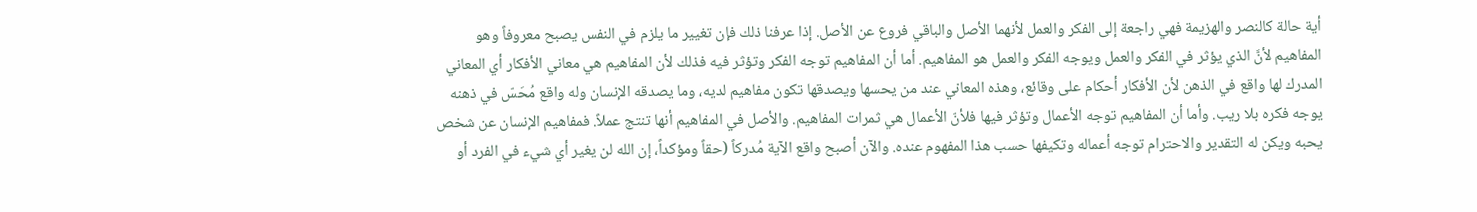أية حالة كالنصر والهزيمة فهي راجعة إلى الفكر والعمل لأنهما الأصل والباقي فروع عن الأصل. إذا عرفنا ذلك فإن تغيير ما يلزم في النفس يصبح معروفاً وهو المفاهيم لأنَّ الذي يؤثر في الفكر والعمل ويوجه الفكر والعمل هو المفاهيم. أما أن المفاهيم توجه الفكر وتؤثر فيه فذلك لأن المفاهيم هي معاني الأفكار أي المعاني المدرك لها واقع في الذهن لأن الأفكار أحكام على وقائع، وهذه المعاني عند من يحسها ويصدقها تكون مفاهيم لديه، وما يصدقه الإنسان وله واقع مُحَسّ في ذهنه يوجه فكره بلا ريب. وأما أن المفاهيم توجه الأعمال وتؤثر فيها فلأنّ الأعمال هي ثمرات المفاهيم. والأصل في المفاهيم أنها تنتج عملاً. فمفاهيم الإنسان عن شخص يحبه ويكن له التقدير والاحترام توجه أعماله وتكيفها حسب هذا المفهوم عنده. والآن أصبح واقع الآية مُدركاً (حقاً ومؤكداً، إن الله لن يغير أي شيء في الفرد أو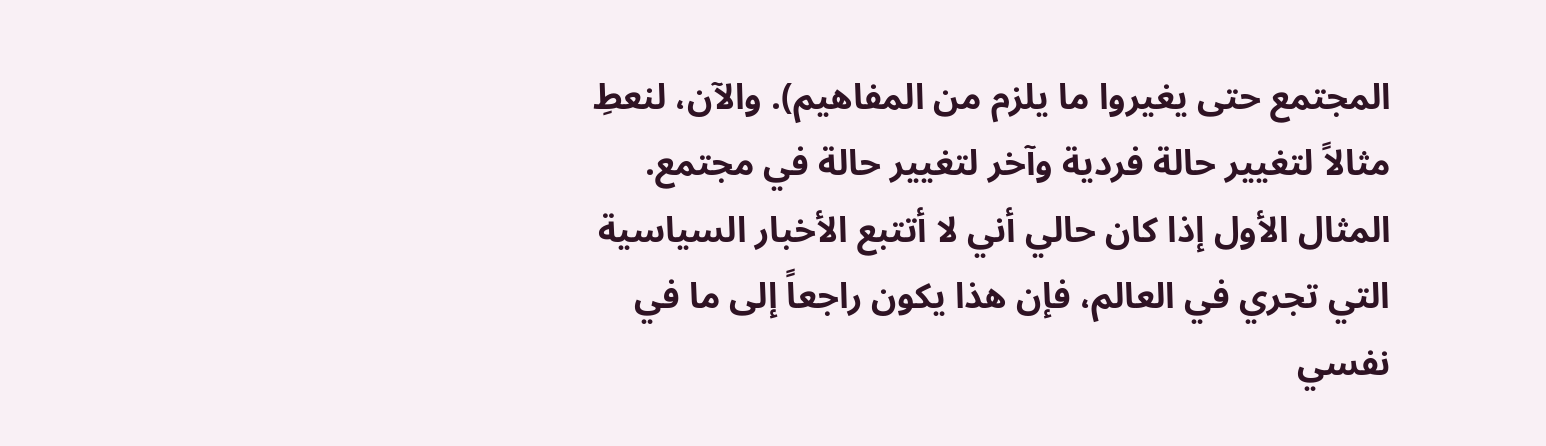المجتمع حتى يغيروا ما يلزم من المفاهيم). والآن، لنعطِ مثالاً لتغيير حالة فردية وآخر لتغيير حالة في مجتمع. المثال الأول إذا كان حالي أني لا أتتبع الأخبار السياسية التي تجري في العالم، فإن هذا يكون راجعاً إلى ما في نفسي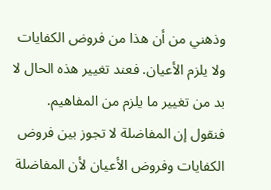وذهني من أن هذا من فروض الكفايات ولا يلزم الأعيان. فعند تغيير هذه الحال لا بد من تغيير ما يلزم من المفاهيم. فنقول إن المفاضلة لا تجوز بين فروض الكفايات وفروض الأعيان لأن المفاضلة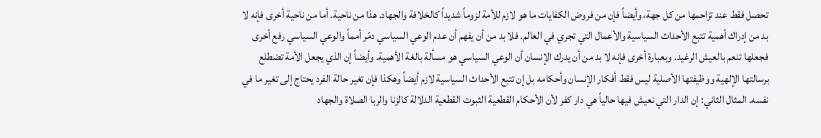تحصل فقط عند تزاحمها من كل جهة، وأيضاً فإن من فروض الكفايات ما هو لازم للأمة لزوماً شديداً كالخلافة والجهاد. هذا من ناحية. أما من ناحية أخرى فإنه لا بد من إدراك أهمية تتبع الأحداث السياسية والأعمال التي تجري في العالم. فلا بد من أن يفهم أن عدم الوعي السياسي دمّر أمماً والوعي السياسي رفع أخرى فجعلها تنعم بالعيش الرغيد. وبعبارة أخرى فإنه لا بد من أن يدرك الإنسان أن الوعي السياسي هو مسألة بالغة الأهمية. وأيضاً إن الذي يجعل الأمة تضطلع برسالتها الإلهية ووظيفتها الأصلية ليس فقط أفكار الإنسان وأحكامه بل إن تتبع الأحداث السياسية لازم أيضاً وهكذا فإن تغير حالة الفرد يحتاج إلى تغير ما في نفسه. المثال الثاني: إن الدار التي نعيش فيها حالياً هي دار كفر لأن الأحكام القطعية الثبوت القطعية الدلالة كالزنا والربا الصلاة والجهاد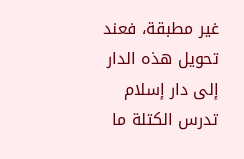غير مطبقة، فعند تحويل هذه الدار إلى دار إسلام تدرس الكتلة ما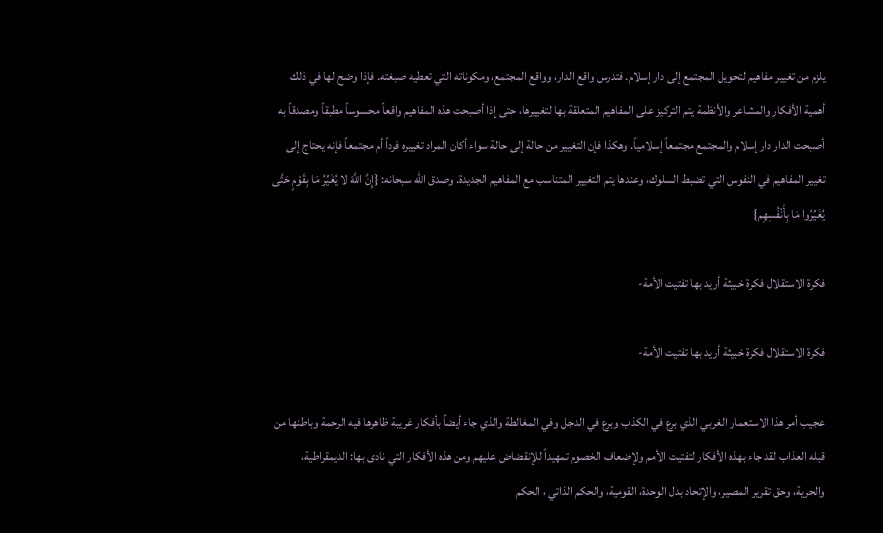يلزم من تغيير مفاهيم لتحويل المجتمع إلى دار إسلام. فتدرس واقع الدار، وواقع المجتمع، ومكوناته التي تعطيه صبغته. فإذا وضح لها في ذلك أهمية الأفكار والمشاعر والأنظمة يتم التركيز على المفاهيم المتعلقة بها لتغييرها، حتى إذا أصبحت هذه المفاهيم واقعاً محسوساً مطبقاً ومصدقاً به أصبحت الدار دار إسلام والمجتمع مجتمعاً إسلامياً. وهكذا فإن التغيير من حالة إلى حالة سواء أكان المراد تغييره فرداً أم مجتمعاً فإنه يحتاج إلى تغيير المفاهيم في النفوس التي تضبط السلوك، وعندها يتم التغيير المتناسب مع المفاهيم الجديدة. وصدق الله سبحانه: {إِنَّ اللَّهَ لا يُغَيِّرُ مَا بِقَوْمٍ حَتَّى يُغَيِّرُوا مَا بِأَنْفُسِهِم}

فكرة الاستقلال فكرة خبيثة أريد بها تفتيت الأمة-

فكرة الاستقلال فكرة خبيثة أريد بها تفتيت الأمة-

عجيب أمر هذا الاستعمار الغربي الذي برع في الكذب وبرع في الدجل وفي المغالطة والذي جاء أيضاً بأفكار غريبة ظاهرها فيه الرحمة وباطنها من قبله العذاب لقد جاء بهذه الأفكار لتفتيت الأمم ولإضعاف الخصوم تمهيداً للإنقضاض عليهم ومن هذه الأفكار التي نادى بها: الديمقراطية، والحرية، وحق تقرير المصير، والإتحاد بدل الوحدة، القومية، والحكم الذاتي ، الحكم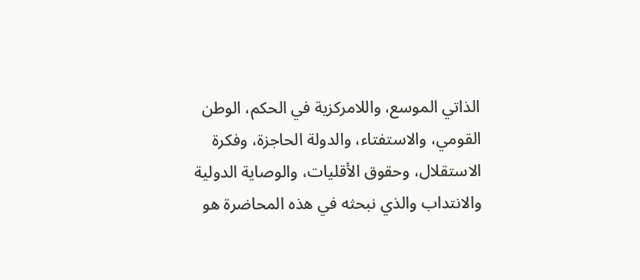الذاتي الموسع، واللامركزية في الحكم، الوطن القومي، والاستفتاء، والدولة الحاجزة، وفكرة الاستقلال، وحقوق الأقليات، والوصاية الدولية والانتداب والذي نبحثه في هذه المحاضرة هو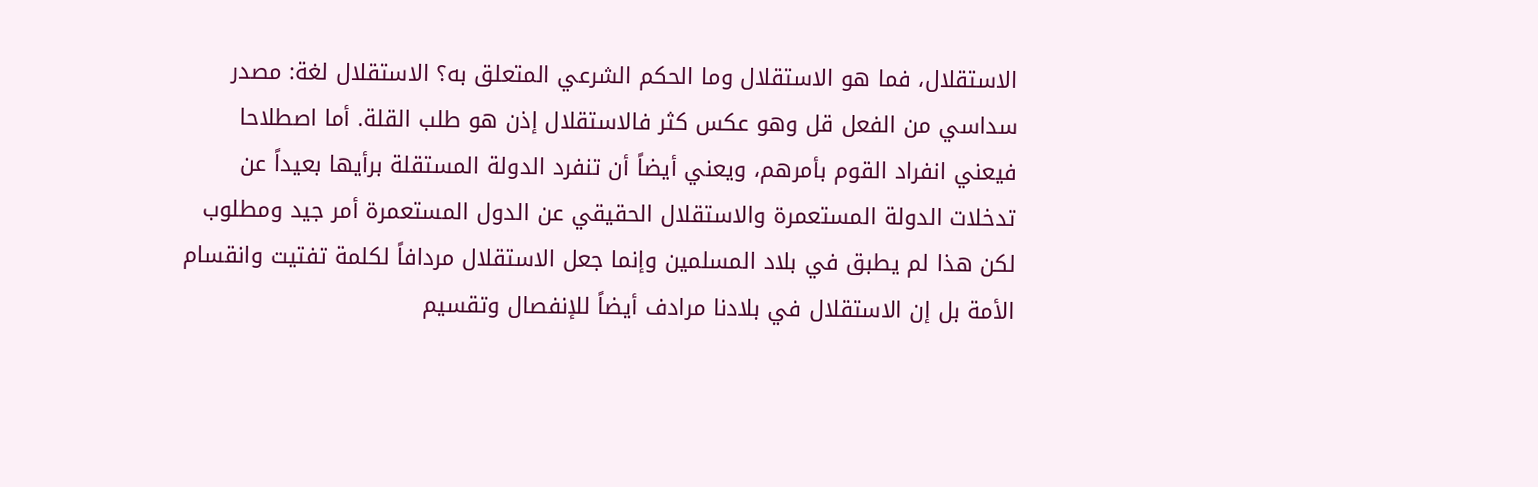الاستقلال، فما هو الاستقلال وما الحكم الشرعي المتعلق به؟ الاستقلال لغة: مصدر سداسي من الفعل قل وهو عكس كثر فالاستقلال إذن هو طلب القلة. أما اصطلاحا فيعني انفراد القوم بأمرهم، ويعني أيضاً أن تنفرد الدولة المستقلة برأيها بعيداً عن تدخلات الدولة المستعمرة والاستقلال الحقيقي عن الدول المستعمرة أمر جيد ومطلوب لكن هذا لم يطبق في بلاد المسلمين وإنما جعل الاستقلال مردافاً لكلمة تفتيت وانقسام الأمة بل إن الاستقلال في بلادنا مرادف أيضاً للإنفصال وتقسيم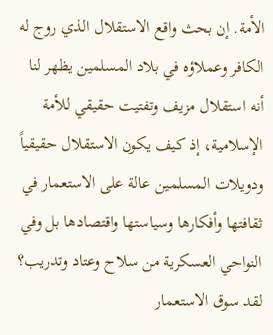الأمة. إن بحث واقع الاستقلال الذي روج له الكافر وعملاؤه في بلاد المسلمين يظهر لنا أنه استقلال مزيف وتفتيت حقيقي للأمة الإسلامية، إذ كيف يكون الاستقلال حقيقياً ودويلات المسلمين عالة على الاستعمار في ثقافتها وأفكارها وسياستها واقتصادها بل وفي النواحي العسكرية من سلاح وعتاد وتدريب؟ لقد سوق الاستعمار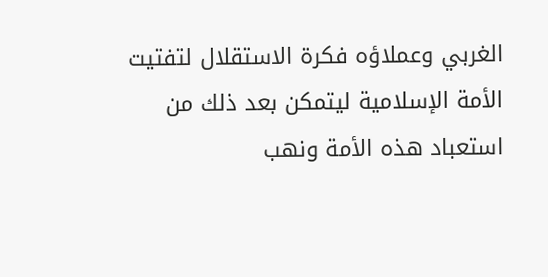الغربي وعملاؤه فكرة الاستقلال لتفتيت الأمة الإسلامية ليتمكن بعد ذلك من استعباد هذه الأمة ونهب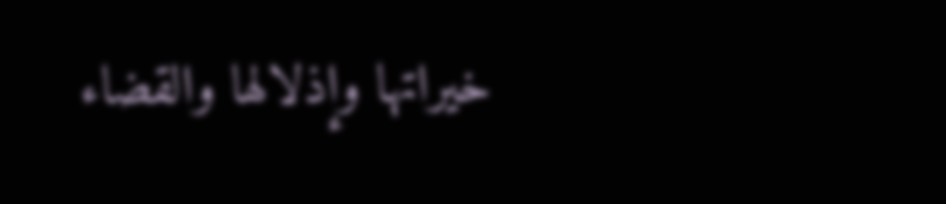خيراتها وإذلالها والقضاء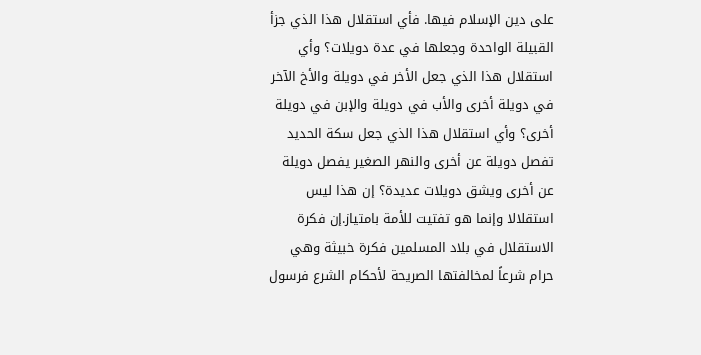على دين الإسلام فيها. فأي استقلال هذا الذي جزأ القبيلة الواحدة وجعلها في عدة دويلات؟ وأي استقلال هذا الذي جعل الأخر في دويلة والأخ الآخر في دويلة أخرى والأب في دويلة والإبن في دويلة أخرى؟ وأي استقلال هذا الذي جعل سكة الحديد تفصل دويلة عن أخرى والنهر الصغير يفصل دويلة عن أخرى ويشق دويلات عديدة؟ إن هذا ليس استقلالا وإنما هو تفتيت للأمة بامتياز.إن فكرة الاستقلال في بلاد المسلمين فكرة خبيثة وهي حرام شرعاً لمخالفتها الصريحة لأحكام الشرع فرسول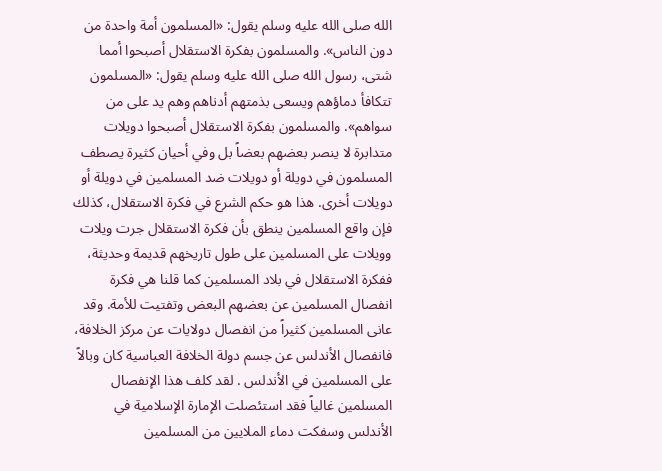الله صلى الله عليه وسلم يقول: «المسلمون أمة واحدة من دون الناس». والمسلمون بفكرة الاستقلال أصبحوا أمما شتى، رسول الله صلى الله عليه وسلم يقول: «المسلمون تتكافأ دماؤهم ويسعى بذمتهم أدناهم وهم يد على من سواهم». والمسلمون بفكرة الاستقلال أصبحوا دويلات متدابرة لا ينصر بعضهم بعضاً بل وفي أحيان كثيرة يصطف المسلمون في دويلة أو دويلات ضد المسلمين في دويلة أو دويلات أخرى. هذا هو حكم الشرع في فكرة الاستقلال، كذلك فإن واقع المسلمين ينطق بأن فكرة الاستقلال جرت ويلات وويلات على المسلمين على طول تاريخهم قديمة وحديثة، ففكرة الاستقلال في بلاد المسلمين كما قلنا هي فكرة انفصال المسلمين عن بعضهم البعض وتفتيت للأمة. وقد عانى المسلمين كثيراً من انفصال دولايات عن مركز الخلافة، فانفصال الأندلس عن جسم دولة الخلافة العباسية كان وبالاً على المسلمين في الأندلس . لقد كلف هذا الإنفصال المسلمين غالياً فقد استئصلت الإمارة الإسلامية في الأندلس وسفكت دماء الملايين من المسلمين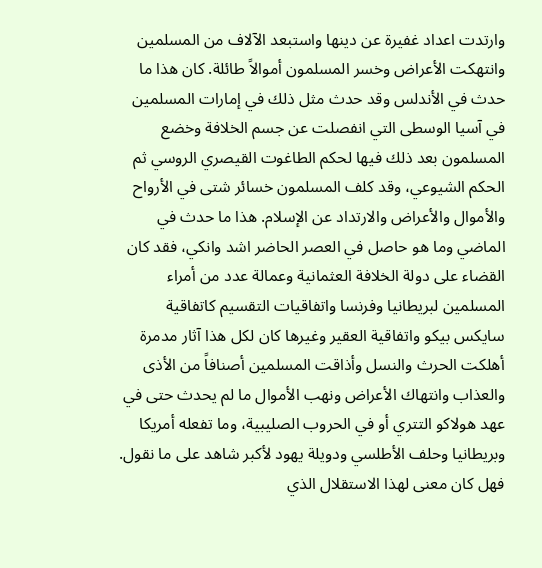وارتدت اعداد غفيرة عن دينها واستبعد الآلاف من المسلمين وانتهكت الأعراض وخسر المسلمون أموالاً طائلة. كان هذا ما حدث في الأندلس وقد حدث مثل ذلك في إمارات المسلمين في آسيا الوسطى التي انفصلت عن جسم الخلافة وخضع المسلمون بعد ذلك فيها لحكم الطاغوت القيصري الروسي ثم الحكم الشيوعي، وقد كلف المسلمون خسائر شتى في الأرواح والأموال والأعراض والارتداد عن الإسلام. هذا ما حدث في الماضي وما هو حاصل في العصر الحاضر اشد وانكي، فقد كان القضاء على دولة الخلافة العثمانية وعمالة عدد من أمراء المسلمين لبريطانيا وفرنسا واتفاقيات التقسيم كاتفاقية سايكس بيكو واتفاقية العقير وغيرها كان لكل هذا آثار مدمرة أهلكت الحرث والنسل وأذاقت المسلمين أصنافاً من الأذى والعذاب وانتهاك الأعراض ونهب الأموال ما لم يحدث حتى في عهد هولاكو التتري أو في الحروب الصليبية، وما تفعله أمريكا وبريطانيا وحلف الأطلسي ودويلة يهود لأكبر شاهد على ما نقول. فهل كان معنى لهذا الاستقلال الذي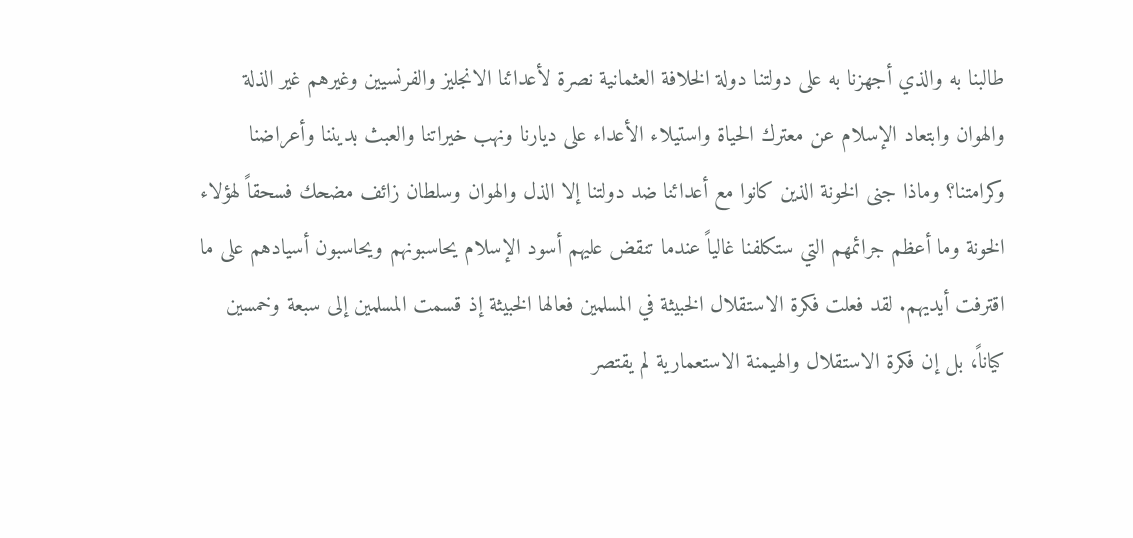طالبنا به والذي أجهزنا به على دولتنا دولة الخلافة العثمانية نصرة لأعدائنا الانجليز والفرنسيين وغيرهم غير الذلة والهوان وابتعاد الإسلام عن معترك الحياة واستيلاء الأعداء على ديارنا ونهب خيراتنا والعبث بديننا وأعراضنا وكرامتنا؟ وماذا جنى الخونة الذين كانوا مع أعدائنا ضد دولتنا إلا الذل والهوان وسلطان زائف مضحك فسحقاً لهؤلاء الخونة وما أعظم جرائمهم التي ستكلفنا غالياً عندما تنقض عليهم أسود الإسلام يحاسبونهم ويحاسبون أسيادهم على ما اقترفت أيديهم. لقد فعلت فكرة الاستقلال الخبيثة في المسلمين فعالها الخبيثة إذ قسمت المسلمين إلى سبعة وخمسين كياناً، بل إن فكرة الاستقلال والهيمنة الاستعمارية لم يقتصر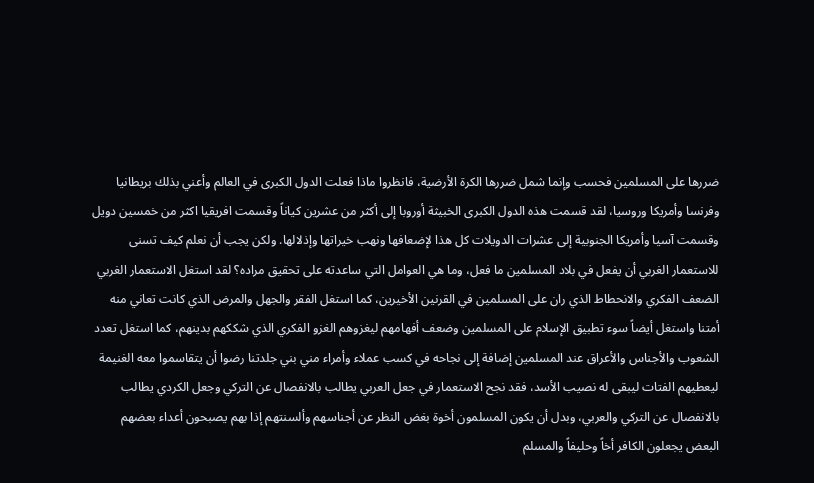ضررها على المسلمين فحسب وإنما شمل ضررها الكرة الأرضية، فانظروا ماذا فعلت الدول الكبرى في العالم وأعني بذلك بريطانيا وفرنسا وأمريكا وروسيا، لقد قسمت هذه الدول الكبرى الخبيثة أوروبا إلى أكثر من عشرين كياناً وقسمت افريقيا اكثر من خمسين دويل وقسمت آسيا وأمريكا الجنوبية إلى عشرات الدويلات كل هذا لإضعافها ونهب خيراتها وإذلالها. ولكن يجب أن نعلم كيف تسنى للاستعمار الغربي أن يفعل في بلاد المسلمين ما فعل، وما هي العوامل التي ساعدته على تحقيق مراده؟ لقد استغل الاستعمار الغربي الضعف الفكري والانحطاط الذي ران على المسلمين في القرنين الأخيرين، كما استغل الفقر والجهل والمرض الذي كانت تعاني منه أمتنا واستغل أيضاً سوء تطبيق الإسلام على المسلمين وضعف أفهامهم ليغزوهم الغزو الفكري الذي شككهم بدينهم، كما استغل تعدد الشعوب والأجناس والأعراق عند المسلمين إضافة إلى نجاحه في كسب عملاء وأمراء مني بني جلدتنا رضوا أن يتقاسموا معه الغنيمة ليعطيهم الفتات ليبقى له نصيب الأسد، فقد نجح الاستعمار في جعل العربي يطالب بالانفصال عن التركي وجعل الكردي يطالب بالانفصال عن التركي والعربي، وبدل أن يكون المسلمون أخوة بغض النظر عن أجناسهم وألسنتهم إذا بهم يصبحون أعداء بعضهم البعض يجعلون الكافر أخاً وحليفاً والمسلم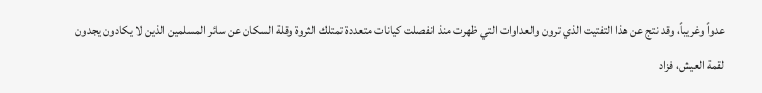عدواً وغريباً، وقد نتج عن هذا التفتيت الذي ترون والعداوات التي ظهرت منذ انفصلت كيانات متعددة تمتلك الثروة وقلة السكان عن سائر المسلمين الذين لا يكادون يجدون لقمة العيش، فزاد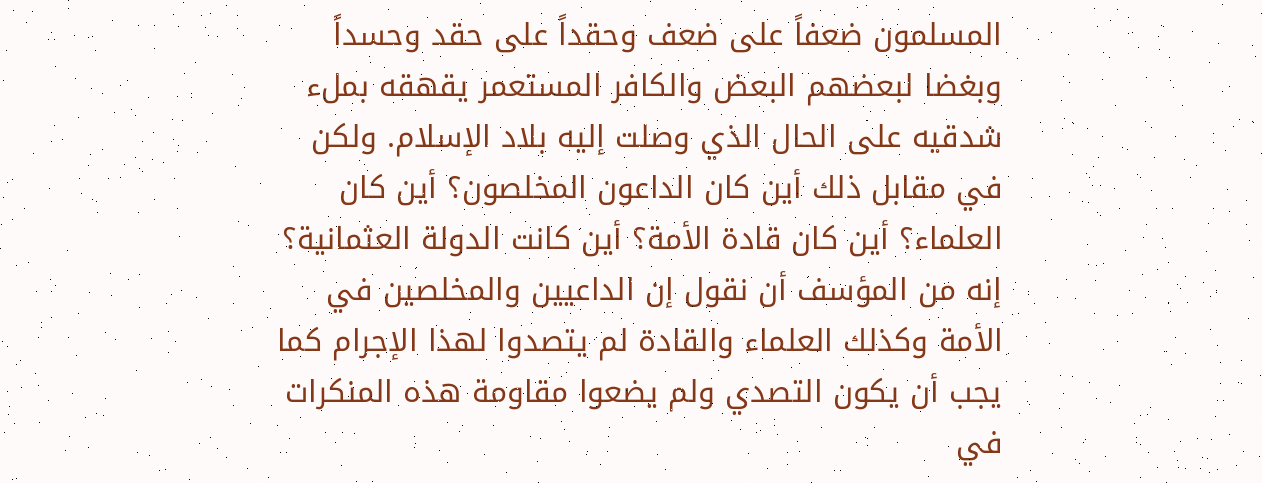المسلمون ضعفاً على ضعف وحقداً على حقد وحسداً وبغضا لبعضهم البعض والكافر المستعمر يقهقه بملء شدقيه على الحال الذي وصلت إليه بلاد الإسلام. ولكن في مقابل ذلك أين كان الداعون المخلصون؟ أين كان العلماء؟ أين كان قادة الأمة؟ أين كانت الدولة العثمانية؟ إنه من المؤسف أن نقول إن الداعيين والمخلصين في الأمة وكذلك العلماء والقادة لم يتصدوا لهذا الإجرام كما يجب أن يكون التصدي ولم يضعوا مقاومة هذه المنكرات في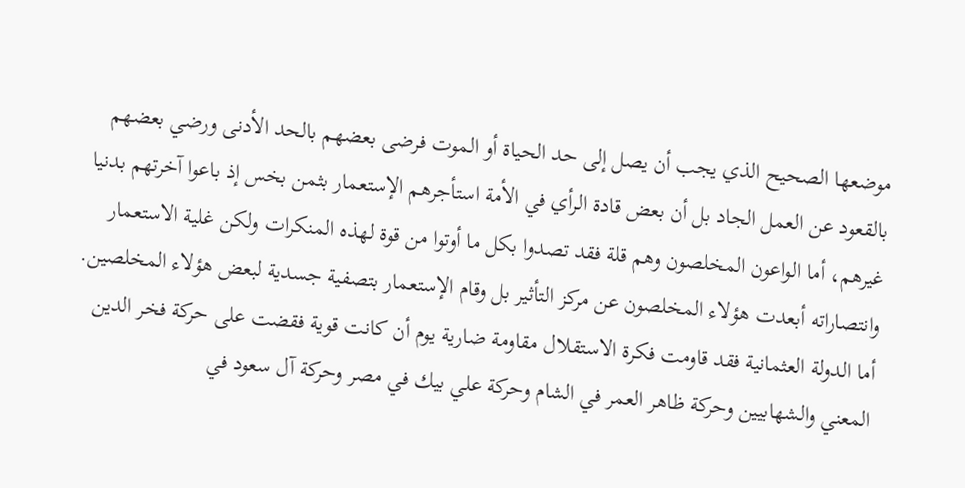موضعها الصحيح الذي يجب أن يصل إلى حد الحياة أو الموت فرضى بعضهم بالحد الأدنى ورضي بعضهم بالقعود عن العمل الجاد بل أن بعض قادة الرأي في الأمة استأجرهم الإستعمار بثمن بخس إذ باعوا آخرتهم بدنيا غيرهم، أما الواعون المخلصون وهم قلة فقد تصدوا بكل ما أوتوا من قوة لهذه المنكرات ولكن غلية الاستعمار وانتصاراته أبعدت هؤلاء المخلصون عن مركز التأثير بل وقام الإستعمار بتصفية جسدية لبعض هؤلاء المخلصين. أما الدولة العثمانية فقد قاومت فكرة الاستقلال مقاومة ضارية يوم أن كانت قوية فقضت على حركة فخر الدين المعني والشهابيين وحركة ظاهر العمر في الشام وحركة علي بيك في مصر وحركة آل سعود في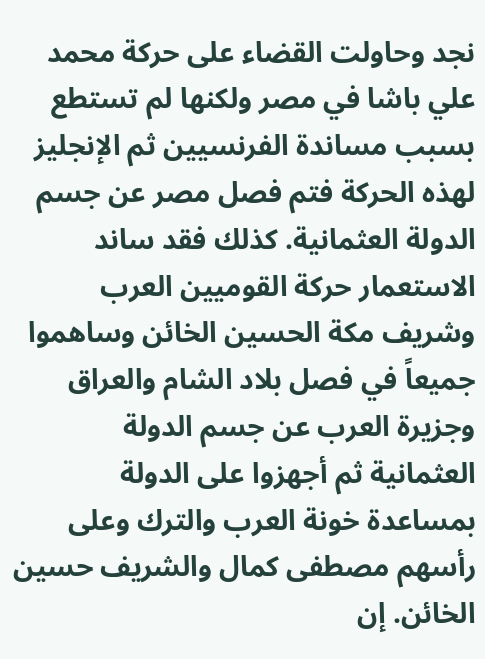نجد وحاولت القضاء على حركة محمد علي باشا في مصر ولكنها لم تستطع بسبب مساندة الفرنسيين ثم الإنجليز لهذه الحركة فتم فصل مصر عن جسم الدولة العثمانية. كذلك فقد ساند الاستعمار حركة القوميين العرب وشريف مكة الحسين الخائن وساهموا جميعاً في فصل بلاد الشام والعراق وجزيرة العرب عن جسم الدولة العثمانية ثم أجهزوا على الدولة بمساعدة خونة العرب والترك وعلى رأسهم مصطفى كمال والشريف حسين الخائن. إن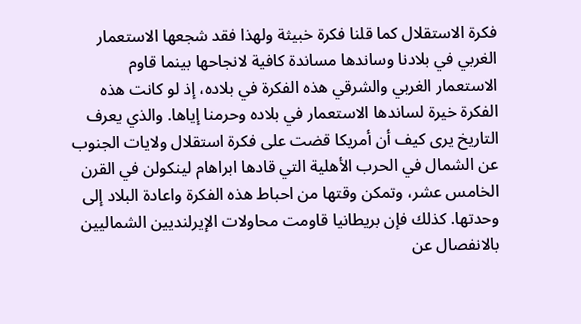فكرة الاستقلال كما قلنا فكرة خبيثة ولهذا فقد شجعها الاستعمار الغربي في بلادنا وساندها مساندة كافية لانجاحها بينما قاوم الاستعمار الغربي والشرقي هذه الفكرة في بلاده، إذ لو كانت هذه الفكرة خيرة لساندها الاستعمار في بلاده وحرمنا إياها. والذي يعرف التاريخ يرى كيف أن أمريكا قضت على فكرة استقلال ولايات الجنوب عن الشمال في الحرب الأهلية التي قادها ابراهام لينكولن في القرن الخامس عشر، وتمكن وقتها من احباط هذه الفكرة واعادة البلاد إلى وحدتها. كذلك فإن بريطانيا قاومت محاولات الإيرلنديين الشماليين بالانفصال عن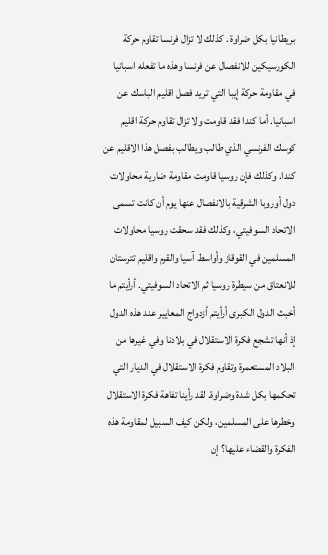بريطانيا بكل ضراوة . كذلك لا تزال فرنسا تقاوم حركة الكورسيكين للانفصال عن فرنسا وهذه ما تفعله اسبانيا في مقاومة حركة إيبا التي تريد فصل اقليم الباسك عن اسبانيا. أما كندا فقد قاومت ولا تزال تقاوم حركة اقليم كوسك الفرنسي الذي طالب ويطالب بفصل هذا الاقليم عن كندا. وكذلك فإن روسيا قاومت مقاومة ضارية محاولات دول أوروبا الشرقية بالانفصال عنها يوم أن كانت تسمى الاتحاد السوفيتي، وكذلك فقد سحقت روسيا محاولات المسلمين في القوقاز وأواسط آسيا والقرم واقليم تترستان للانعتاق من سيطرة روسيا ثم الاتحاد السوفيتي. أرأيتم ما أخبث الدول الكبرى أرأيتم أزدواج المعايير عند هذه الدول إذ أنها تشجع فكرة الاستقلال في بلادنا وفي غيرها من البلاد المستعمرة وتقاوم فكرة الاستقلال في الديار التي تحكمها بكل شدة وضراوة. لقد رأينا تفاهة فكرة الاستقلال وخطرها على المسلمين، ولكن كيف السبيل لمقاومة هذه الفكرة والقضاء عليها؟ إن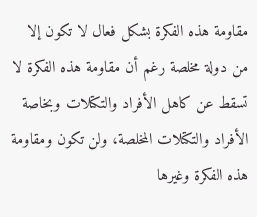مقاومة هذه الفكرة بشكل فعال لا تكون إلا من دولة مخلصة رغم أن مقاومة هذه الفكرة لا تسقط عن كاهل الأفراد والتكتلات وبخاصة الأفراد والتكتلات المخلصة، ولن تكون ومقاومة هذه الفكرة وغيرها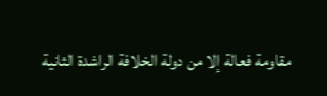مقاومة فعالة إلا من دولة الخلافة الراشدة الثانية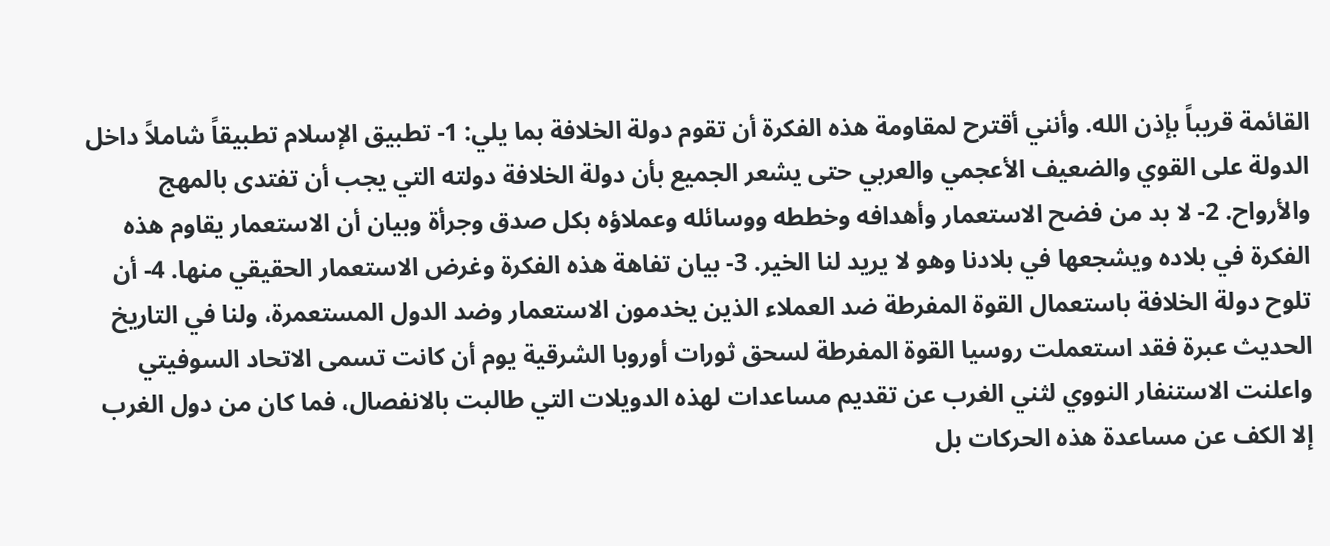القائمة قريباً بإذن الله. وأنني أقترح لمقاومة هذه الفكرة أن تقوم دولة الخلافة بما يلي: 1- تطبيق الإسلام تطبيقاً شاملاً داخل الدولة على القوي والضعيف الأعجمي والعربي حتى يشعر الجميع بأن دولة الخلافة دولته التي يجب أن تفتدى بالمهج والأرواح. 2- لا بد من فضح الاستعمار وأهدافه وخططه ووسائله وعملاؤه بكل صدق وجرأة وبيان أن الاستعمار يقاوم هذه الفكرة في بلاده ويشجعها في بلادنا وهو لا يريد لنا الخير. 3- بيان تفاهة هذه الفكرة وغرض الاستعمار الحقيقي منها. 4- أن تلوح دولة الخلافة باستعمال القوة المفرطة ضد العملاء الذين يخدمون الاستعمار وضد الدول المستعمرة، ولنا في التاريخ الحديث عبرة فقد استعملت روسيا القوة المفرطة لسحق ثورات أوروبا الشرقية يوم أن كانت تسمى الاتحاد السوفيتي واعلنت الاستنفار النووي لثني الغرب عن تقديم مساعدات لهذه الدويلات التي طالبت بالانفصال، فما كان من دول الغرب إلا الكف عن مساعدة هذه الحركات بل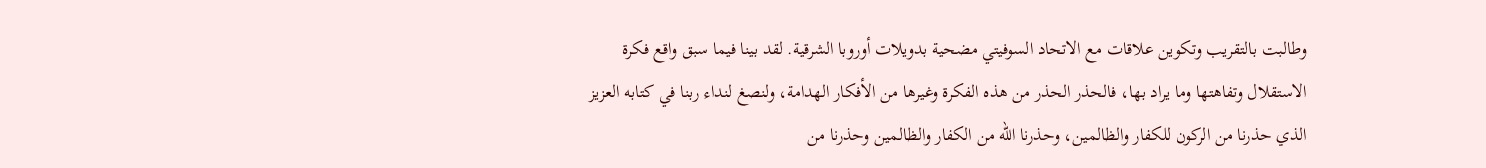وطالبت بالتقريب وتكوين علاقات مع الاتحاد السوفيتي مضحية بدويلات أوروبا الشرقية. لقد بينا فيما سبق واقع فكرة الاستقلال وتفاهتها وما يراد بها، فالحذر الحذر من هذه الفكرة وغيرها من الأفكار الهدامة، ولنصغ لنداء ربنا في كتابه العزيز الذي حذرنا من الركون للكفار والظالمين، وحذرنا الله من الكفار والظالمين وحذرنا من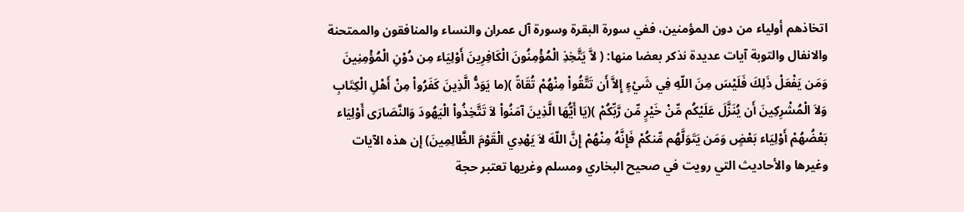اتخاذهم أولياء من دون المؤمنين، ففي سورة البقرة وسورة آل عمران والنساء والمنافقون والممتحنة والانفال والتوبة آيات عديدة نذكر بعضا منها: ( لاَّ يَتَّخِذِ الْمُؤْمِنُونَ الْكَافِرِينَ أَوْلِيَاء مِن دُوْنِ الْمُؤْمِنِينَ وَمَن يَفْعَلْ ذَلِكَ فَلَيْسَ مِنَ اللّهِ فِي شَيْءٍ إِلاَّ أَن تَتَّقُواْ مِنْهُمْ تُقَاةً )(ما يَوَدُّ الَّذِينَ كَفَرُواْ مِنْ أَهْلِ الْكِتَابِ وَلاَ الْمُشْرِكِينَ أَن يُنَزَّلَ عَلَيْكُم مِّنْ خَيْرٍ مِّن رَّبِّكُمْ )(يَا أَيُّهَا الَّذِينَ آمَنُواْ لاَ تَتَّخِذُواْ الْيَهُودَ وَالنَّصَارَى أَوْلِيَاء بَعْضُهُمْ أَوْلِيَاء بَعْضٍ وَمَن يَتَوَلَّهُم مِّنكُمْ فَإِنَّهُ مِنْهُمْ إِنَّ اللّهَ لاَ يَهْدِي الْقَوْمَ الظَّالِمِينَ) إن هذه الآيات وغيرها والأحاديث التي رويت في صحيح البخاري ومسلم وغريها تعتبر حجة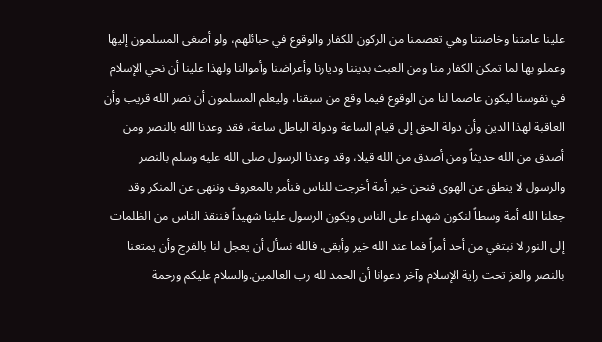علينا عامتنا وخاصتنا وهي تعصمنا من الركون للكفار والوقوع في حبائلهم، ولو أصغى المسلمون إليها وعملو بها لما تمكن الكفار منا ومن العبث بديننا وديارنا وأعراضنا وأموالنا ولهذا علينا أن نحي الإسلام في نفوسنا ليكون عاصما لنا من الوقوع فيما وقع من سبقنا، وليعلم المسلمون أن نصر الله قريب وأن العاقبة لهذا الدين وأن دولة الحق إلى قيام الساعة ودولة الباطل ساعة، فقد وعدنا الله بالنصر ومن أصدق من الله حديثاً ومن أصدق من الله قيلا، وقد وعدنا الرسول صلى الله عليه وسلم بالنصر والرسول لا ينطق عن الهوى فنحن خير أمة أخرجت للناس فنأمر بالمعروف وننهى عن المنكر وقد جعلنا الله أمة وسطاً لنكون شهداء على الناس ويكون الرسول علينا شهيداً فننقذ الناس من الظلمات إلى النور لا نبتغي من أحد أمراً فما عند الله خير وأبقى. فالله نسأل أن يعجل لنا بالفرج وأن يمتعنا بالنصر والعز تحت راية الإسلام وآخر دعوانا أن الحمد لله رب العالمين.والسلام عليكم ورحمة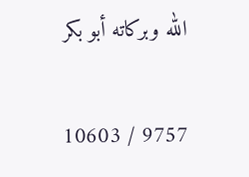الله وبركاته أبو بكر

9757 / 10603